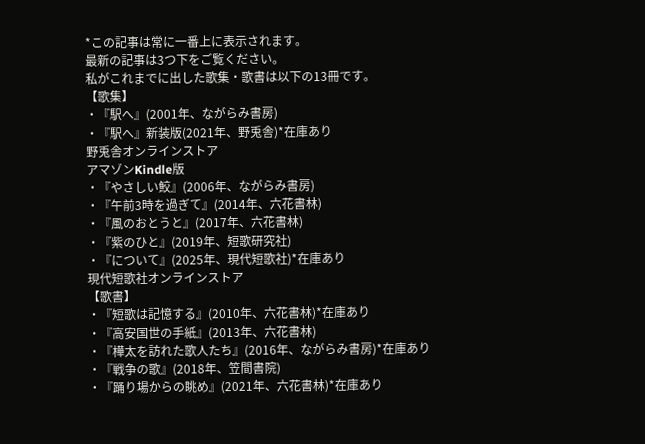*この記事は常に一番上に表示されます。
最新の記事は3つ下をご覧ください。
私がこれまでに出した歌集・歌書は以下の13冊です。
【歌集】
・『駅へ』(2001年、ながらみ書房)
・『駅へ』新装版(2021年、野兎舎)*在庫あり
野兎舎オンラインストア
アマゾンKindle版
・『やさしい鮫』(2006年、ながらみ書房)
・『午前3時を過ぎて』(2014年、六花書林)
・『風のおとうと』(2017年、六花書林)
・『紫のひと』(2019年、短歌研究社)
・『について』(2025年、現代短歌社)*在庫あり
現代短歌社オンラインストア
【歌書】
・『短歌は記憶する』(2010年、六花書林)*在庫あり
・『高安国世の手紙』(2013年、六花書林)
・『樺太を訪れた歌人たち』(2016年、ながらみ書房)*在庫あり
・『戦争の歌』(2018年、笠間書院)
・『踊り場からの眺め』(2021年、六花書林)*在庫あり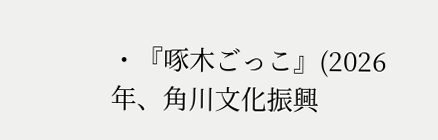・『啄木ごっこ』(2026年、角川文化振興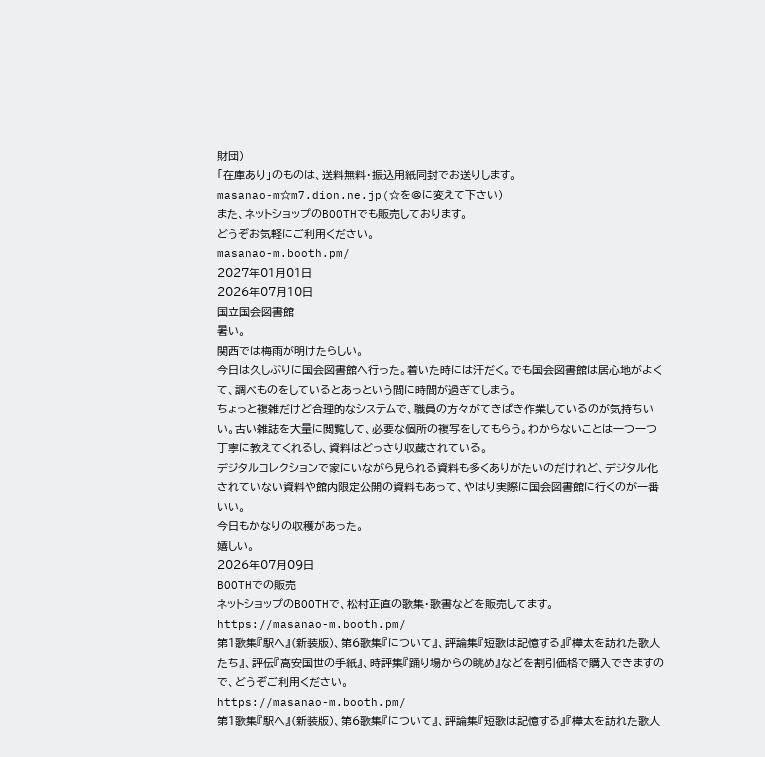財団)
「在庫あり」のものは、送料無料・振込用紙同封でお送りします。
masanao-m☆m7.dion.ne.jp(☆を@に変えて下さい)
また、ネットショップのBOOTHでも販売しております。
どうぞお気軽にご利用ください。
masanao-m.booth.pm/
2027年01月01日
2026年07月10日
国立国会図書館
暑い。
関西では梅雨が明けたらしい。
今日は久しぶりに国会図書館へ行った。着いた時には汗だく。でも国会図書館は居心地がよくて、調べものをしているとあっという間に時間が過ぎてしまう。
ちょっと複雑だけど合理的なシステムで、職員の方々がてきぱき作業しているのが気持ちいい。古い雑誌を大量に閲覧して、必要な個所の複写をしてもらう。わからないことは一つ一つ丁寧に教えてくれるし、資料はどっさり収蔵されている。
デジタルコレクションで家にいながら見られる資料も多くありがたいのだけれど、デジタル化されていない資料や館内限定公開の資料もあって、やはり実際に国会図書館に行くのが一番いい。
今日もかなりの収穫があった。
嬉しい。
2026年07月09日
BOOTHでの販売
ネットショップのBOOTHで、松村正直の歌集・歌書などを販売してます。
https://masanao-m.booth.pm/
第1歌集『駅へ』(新装版)、第6歌集『について』、評論集『短歌は記憶する』『樺太を訪れた歌人たち』、評伝『高安国世の手紙』、時評集『踊り場からの眺め』などを割引価格で購入できますので、どうぞご利用ください。
https://masanao-m.booth.pm/
第1歌集『駅へ』(新装版)、第6歌集『について』、評論集『短歌は記憶する』『樺太を訪れた歌人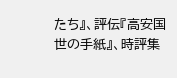たち』、評伝『高安国世の手紙』、時評集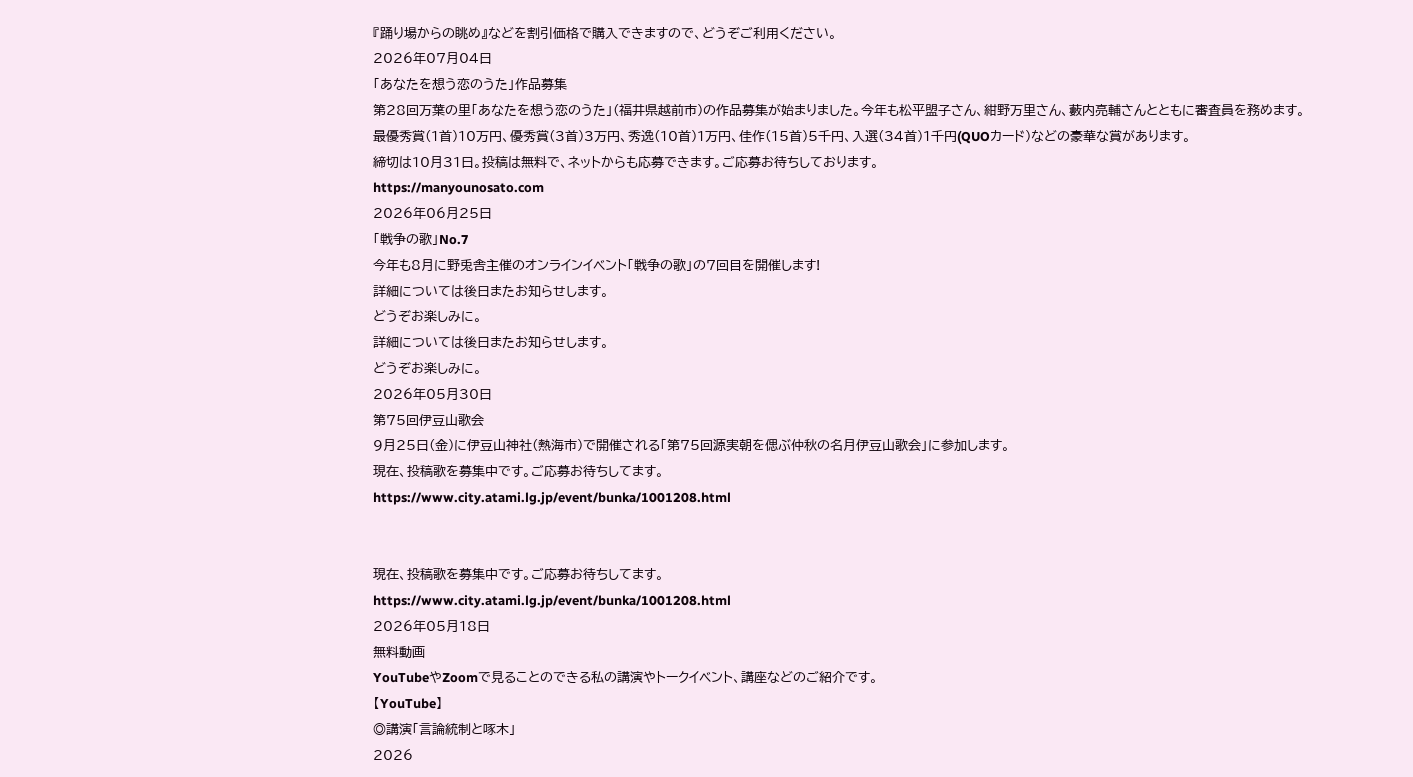『踊り場からの眺め』などを割引価格で購入できますので、どうぞご利用ください。
2026年07月04日
「あなたを想う恋のうた」作品募集
第28回万葉の里「あなたを想う恋のうた」(福井県越前市)の作品募集が始まりました。今年も松平盟子さん、紺野万里さん、藪内亮輔さんとともに審査員を務めます。
最優秀賞(1首)10万円、優秀賞(3首)3万円、秀逸(10首)1万円、佳作(15首)5千円、入選(34首)1千円(QUOカード)などの豪華な賞があります。
締切は10月31日。投稿は無料で、ネットからも応募できます。ご応募お待ちしております。
https://manyounosato.com
2026年06月25日
「戦争の歌」No.7
今年も8月に野兎舎主催のオンラインイベント「戦争の歌」の7回目を開催します!
詳細については後日またお知らせします。
どうぞお楽しみに。
詳細については後日またお知らせします。
どうぞお楽しみに。
2026年05月30日
第75回伊豆山歌会
9月25日(金)に伊豆山神社(熱海市)で開催される「第75回源実朝を偲ぶ仲秋の名月伊豆山歌会」に参加します。
現在、投稿歌を募集中です。ご応募お待ちしてます。
https://www.city.atami.lg.jp/event/bunka/1001208.html


現在、投稿歌を募集中です。ご応募お待ちしてます。
https://www.city.atami.lg.jp/event/bunka/1001208.html
2026年05月18日
無料動画
YouTubeやZoomで見ることのできる私の講演やトークイベント、講座などのご紹介です。
【YouTube】
◎講演「言論統制と啄木」
2026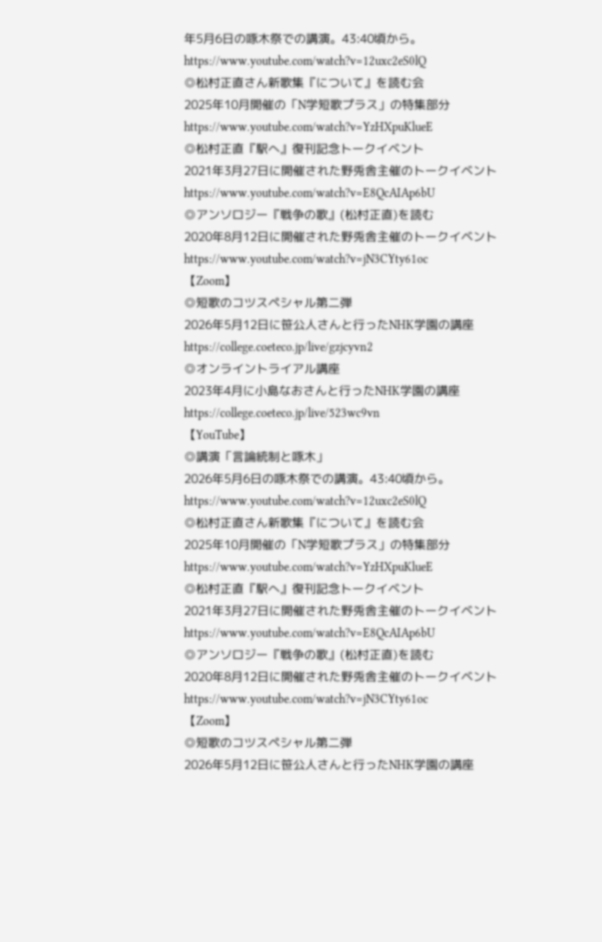年5月6日の啄木祭での講演。43:40頃から。
https://www.youtube.com/watch?v=12uxc2eS0lQ
◎松村正直さん新歌集『について』を読む会
2025年10月開催の「N学短歌プラス」の特集部分
https://www.youtube.com/watch?v=YzHXpuKlueE
◎松村正直『駅へ』復刊記念トークイベント
2021年3月27日に開催された野兎舎主催のトークイベント
https://www.youtube.com/watch?v=E8QcAIAp6bU
◎アンソロジー『戦争の歌』(松村正直)を読む
2020年8月12日に開催された野兎舎主催のトークイベント
https://www.youtube.com/watch?v=jN3CYty61oc
【Zoom】
◎短歌のコツスペシャル第二弾
2026年5月12日に笹公人さんと行ったNHK学園の講座
https://college.coeteco.jp/live/gzjcyvn2
◎オンライントライアル講座
2023年4月に小島なおさんと行ったNHK学園の講座
https://college.coeteco.jp/live/523wc9vn
【YouTube】
◎講演「言論統制と啄木」
2026年5月6日の啄木祭での講演。43:40頃から。
https://www.youtube.com/watch?v=12uxc2eS0lQ
◎松村正直さん新歌集『について』を読む会
2025年10月開催の「N学短歌プラス」の特集部分
https://www.youtube.com/watch?v=YzHXpuKlueE
◎松村正直『駅へ』復刊記念トークイベント
2021年3月27日に開催された野兎舎主催のトークイベント
https://www.youtube.com/watch?v=E8QcAIAp6bU
◎アンソロジー『戦争の歌』(松村正直)を読む
2020年8月12日に開催された野兎舎主催のトークイベント
https://www.youtube.com/watch?v=jN3CYty61oc
【Zoom】
◎短歌のコツスペシャル第二弾
2026年5月12日に笹公人さんと行ったNHK学園の講座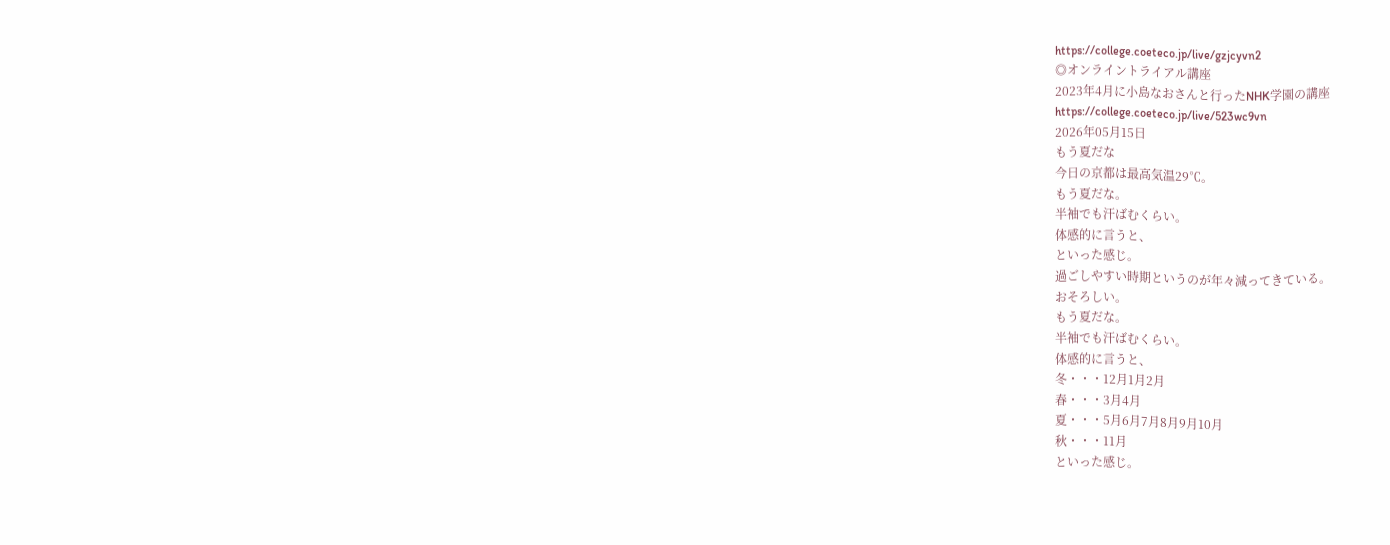https://college.coeteco.jp/live/gzjcyvn2
◎オンライントライアル講座
2023年4月に小島なおさんと行ったNHK学園の講座
https://college.coeteco.jp/live/523wc9vn
2026年05月15日
もう夏だな
今日の京都は最高気温29℃。
もう夏だな。
半袖でも汗ばむくらい。
体感的に言うと、
といった感じ。
過ごしやすい時期というのが年々減ってきている。
おそろしい。
もう夏だな。
半袖でも汗ばむくらい。
体感的に言うと、
冬・・・12月1月2月
春・・・3月4月
夏・・・5月6月7月8月9月10月
秋・・・11月
といった感じ。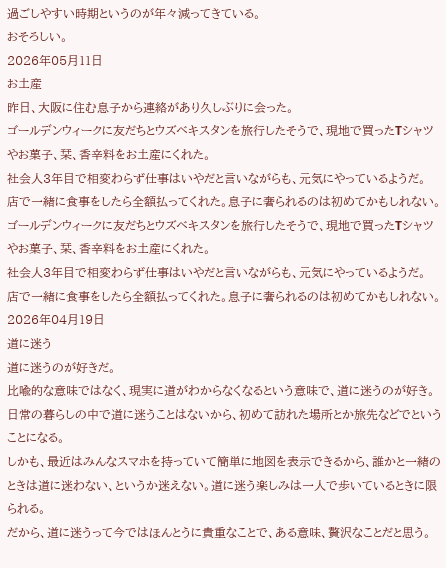過ごしやすい時期というのが年々減ってきている。
おそろしい。
2026年05月11日
お土産
昨日、大阪に住む息子から連絡があり久しぶりに会った。
ゴールデンウィークに友だちとウズベキスタンを旅行したそうで、現地で買ったTシャツやお菓子、栞、香辛料をお土産にくれた。
社会人3年目で相変わらず仕事はいやだと言いながらも、元気にやっているようだ。
店で一緒に食事をしたら全額払ってくれた。息子に奢られるのは初めてかもしれない。
ゴールデンウィークに友だちとウズベキスタンを旅行したそうで、現地で買ったTシャツやお菓子、栞、香辛料をお土産にくれた。
社会人3年目で相変わらず仕事はいやだと言いながらも、元気にやっているようだ。
店で一緒に食事をしたら全額払ってくれた。息子に奢られるのは初めてかもしれない。
2026年04月19日
道に迷う
道に迷うのが好きだ。
比喩的な意味ではなく、現実に道がわからなくなるという意味で、道に迷うのが好き。日常の暮らしの中で道に迷うことはないから、初めて訪れた場所とか旅先などでということになる。
しかも、最近はみんなスマホを持っていて簡単に地図を表示できるから、誰かと一緒のときは道に迷わない、というか迷えない。道に迷う楽しみは一人で歩いているときに限られる。
だから、道に迷うって今ではほんとうに貴重なことで、ある意味、贅沢なことだと思う。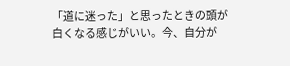「道に迷った」と思ったときの頭が白くなる感じがいい。今、自分が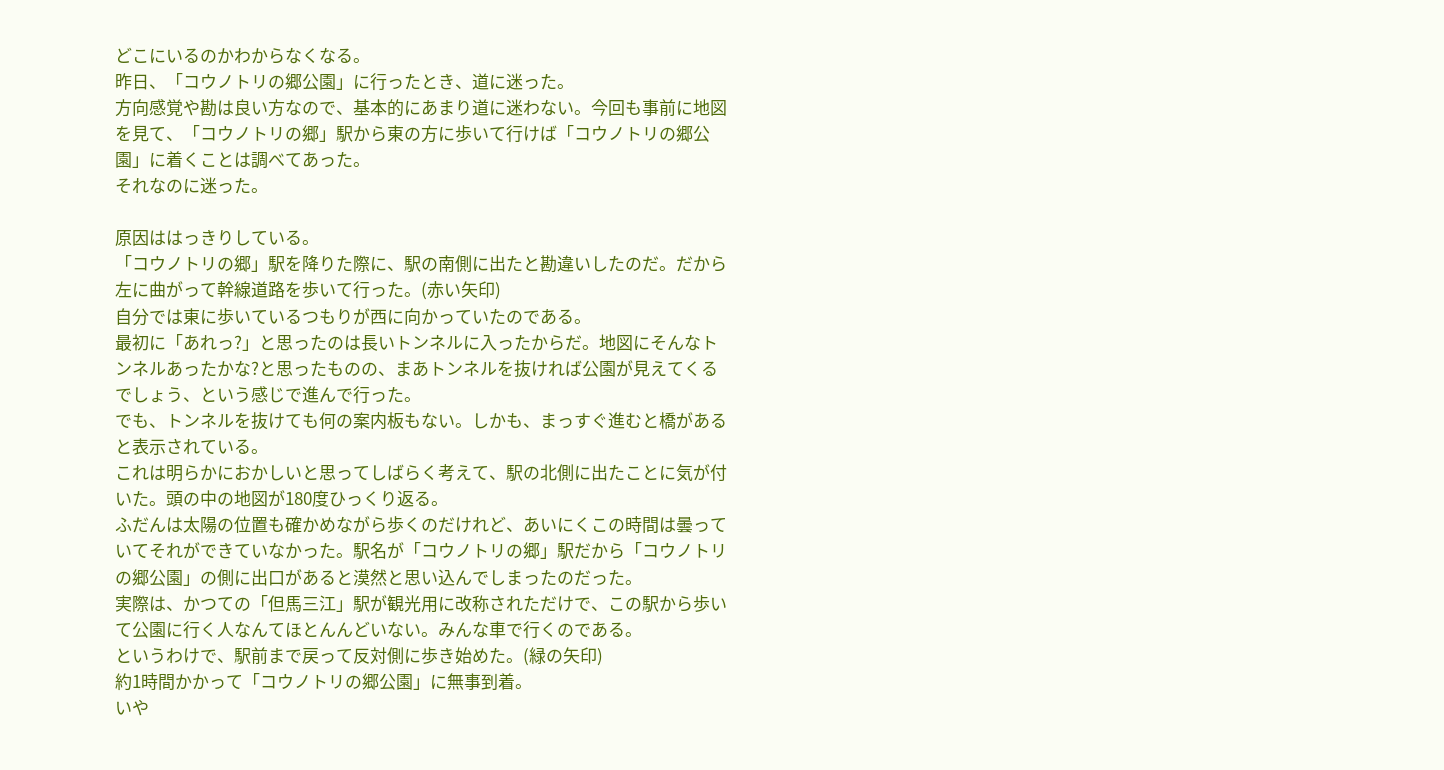どこにいるのかわからなくなる。
昨日、「コウノトリの郷公園」に行ったとき、道に迷った。
方向感覚や勘は良い方なので、基本的にあまり道に迷わない。今回も事前に地図を見て、「コウノトリの郷」駅から東の方に歩いて行けば「コウノトリの郷公園」に着くことは調べてあった。
それなのに迷った。

原因ははっきりしている。
「コウノトリの郷」駅を降りた際に、駅の南側に出たと勘違いしたのだ。だから左に曲がって幹線道路を歩いて行った。(赤い矢印)
自分では東に歩いているつもりが西に向かっていたのである。
最初に「あれっ?」と思ったのは長いトンネルに入ったからだ。地図にそんなトンネルあったかな?と思ったものの、まあトンネルを抜ければ公園が見えてくるでしょう、という感じで進んで行った。
でも、トンネルを抜けても何の案内板もない。しかも、まっすぐ進むと橋があると表示されている。
これは明らかにおかしいと思ってしばらく考えて、駅の北側に出たことに気が付いた。頭の中の地図が180度ひっくり返る。
ふだんは太陽の位置も確かめながら歩くのだけれど、あいにくこの時間は曇っていてそれができていなかった。駅名が「コウノトリの郷」駅だから「コウノトリの郷公園」の側に出口があると漠然と思い込んでしまったのだった。
実際は、かつての「但馬三江」駅が観光用に改称されただけで、この駅から歩いて公園に行く人なんてほとんんどいない。みんな車で行くのである。
というわけで、駅前まで戻って反対側に歩き始めた。(緑の矢印)
約1時間かかって「コウノトリの郷公園」に無事到着。
いや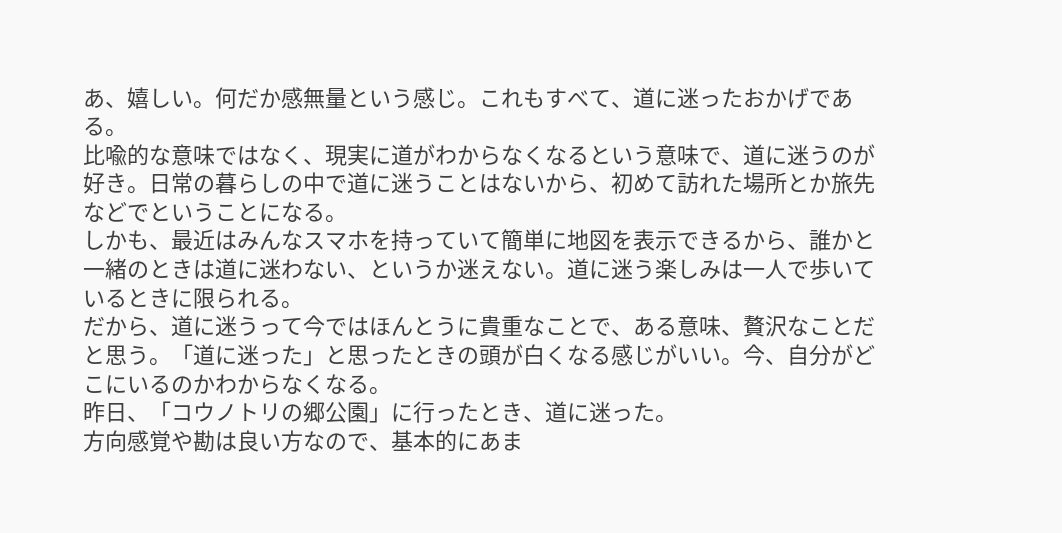あ、嬉しい。何だか感無量という感じ。これもすべて、道に迷ったおかげである。
比喩的な意味ではなく、現実に道がわからなくなるという意味で、道に迷うのが好き。日常の暮らしの中で道に迷うことはないから、初めて訪れた場所とか旅先などでということになる。
しかも、最近はみんなスマホを持っていて簡単に地図を表示できるから、誰かと一緒のときは道に迷わない、というか迷えない。道に迷う楽しみは一人で歩いているときに限られる。
だから、道に迷うって今ではほんとうに貴重なことで、ある意味、贅沢なことだと思う。「道に迷った」と思ったときの頭が白くなる感じがいい。今、自分がどこにいるのかわからなくなる。
昨日、「コウノトリの郷公園」に行ったとき、道に迷った。
方向感覚や勘は良い方なので、基本的にあま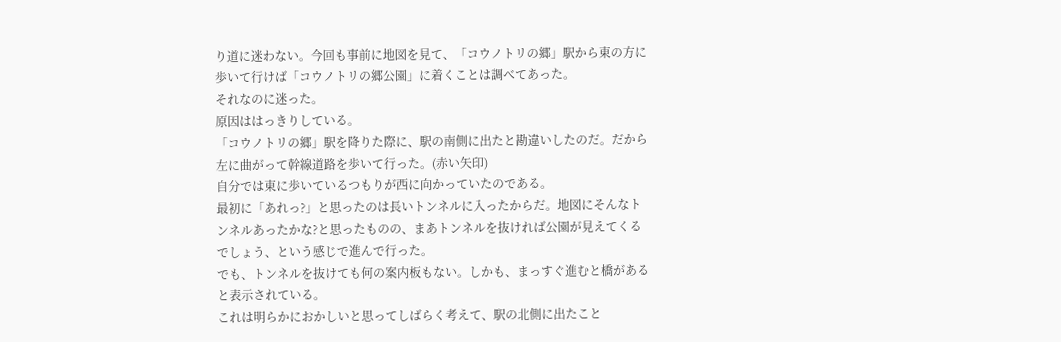り道に迷わない。今回も事前に地図を見て、「コウノトリの郷」駅から東の方に歩いて行けば「コウノトリの郷公園」に着くことは調べてあった。
それなのに迷った。
原因ははっきりしている。
「コウノトリの郷」駅を降りた際に、駅の南側に出たと勘違いしたのだ。だから左に曲がって幹線道路を歩いて行った。(赤い矢印)
自分では東に歩いているつもりが西に向かっていたのである。
最初に「あれっ?」と思ったのは長いトンネルに入ったからだ。地図にそんなトンネルあったかな?と思ったものの、まあトンネルを抜ければ公園が見えてくるでしょう、という感じで進んで行った。
でも、トンネルを抜けても何の案内板もない。しかも、まっすぐ進むと橋があると表示されている。
これは明らかにおかしいと思ってしばらく考えて、駅の北側に出たこと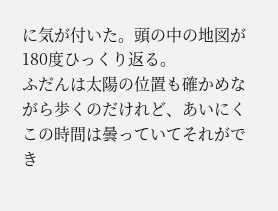に気が付いた。頭の中の地図が180度ひっくり返る。
ふだんは太陽の位置も確かめながら歩くのだけれど、あいにくこの時間は曇っていてそれができ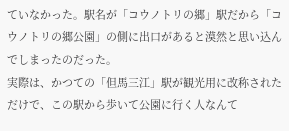ていなかった。駅名が「コウノトリの郷」駅だから「コウノトリの郷公園」の側に出口があると漠然と思い込んでしまったのだった。
実際は、かつての「但馬三江」駅が観光用に改称されただけで、この駅から歩いて公園に行く人なんて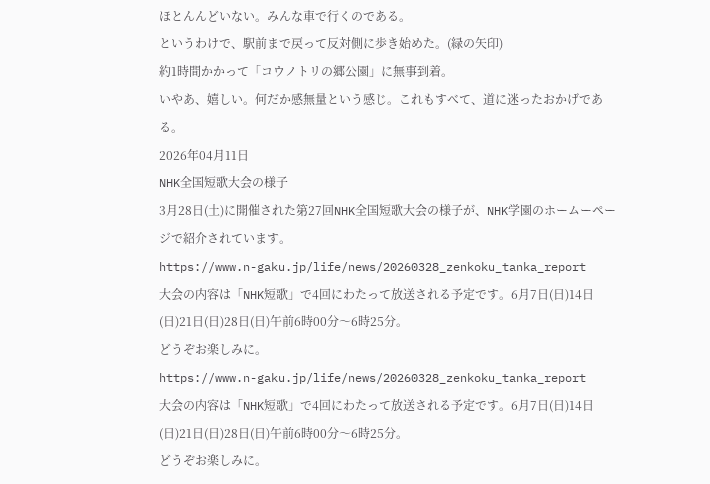ほとんんどいない。みんな車で行くのである。
というわけで、駅前まで戻って反対側に歩き始めた。(緑の矢印)
約1時間かかって「コウノトリの郷公園」に無事到着。
いやあ、嬉しい。何だか感無量という感じ。これもすべて、道に迷ったおかげである。
2026年04月11日
NHK全国短歌大会の様子
3月28日(土)に開催された第27回NHK全国短歌大会の様子が、NHK学園のホームーページで紹介されています。
https://www.n-gaku.jp/life/news/20260328_zenkoku_tanka_report
大会の内容は「NHK短歌」で4回にわたって放送される予定です。6月7日(日)14日(日)21日(日)28日(日)午前6時00分〜6時25分。
どうぞお楽しみに。
https://www.n-gaku.jp/life/news/20260328_zenkoku_tanka_report
大会の内容は「NHK短歌」で4回にわたって放送される予定です。6月7日(日)14日(日)21日(日)28日(日)午前6時00分〜6時25分。
どうぞお楽しみに。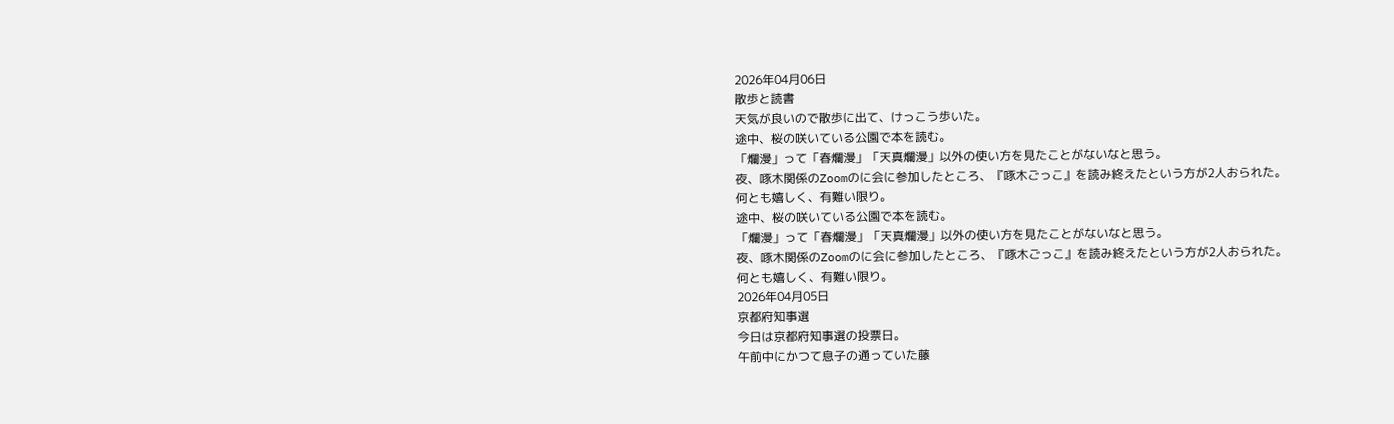2026年04月06日
散歩と読書
天気が良いので散歩に出て、けっこう歩いた。
途中、桜の咲いている公園で本を読む。
「爛漫」って「春爛漫」「天真爛漫」以外の使い方を見たことがないなと思う。
夜、啄木関係のZoomのに会に参加したところ、『啄木ごっこ』を読み終えたという方が2人おられた。
何とも嬉しく、有難い限り。
途中、桜の咲いている公園で本を読む。
「爛漫」って「春爛漫」「天真爛漫」以外の使い方を見たことがないなと思う。
夜、啄木関係のZoomのに会に参加したところ、『啄木ごっこ』を読み終えたという方が2人おられた。
何とも嬉しく、有難い限り。
2026年04月05日
京都府知事選
今日は京都府知事選の投票日。
午前中にかつて息子の通っていた藤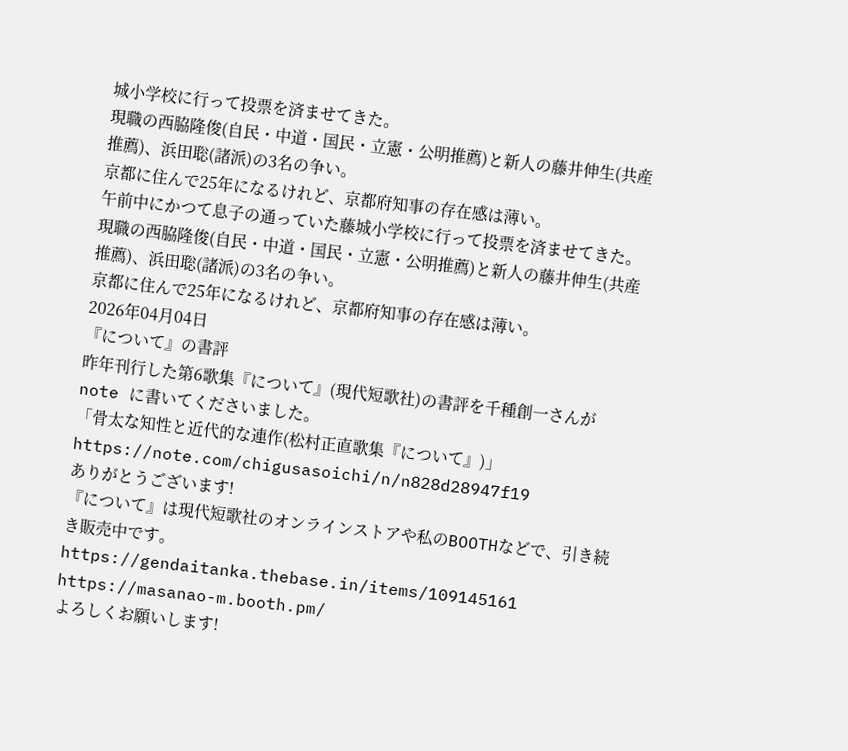城小学校に行って投票を済ませてきた。
現職の西脇隆俊(自民・中道・国民・立憲・公明推薦)と新人の藤井伸生(共産推薦)、浜田聡(諸派)の3名の争い。
京都に住んで25年になるけれど、京都府知事の存在感は薄い。
午前中にかつて息子の通っていた藤城小学校に行って投票を済ませてきた。
現職の西脇隆俊(自民・中道・国民・立憲・公明推薦)と新人の藤井伸生(共産推薦)、浜田聡(諸派)の3名の争い。
京都に住んで25年になるけれど、京都府知事の存在感は薄い。
2026年04月04日
『について』の書評
昨年刊行した第6歌集『について』(現代短歌社)の書評を千種創一さんが note に書いてくださいました。
「骨太な知性と近代的な連作(松村正直歌集『について』)」
https://note.com/chigusasoichi/n/n828d28947f19
ありがとうございます!
『について』は現代短歌社のオンラインストアや私のBOOTHなどで、引き続き販売中です。
https://gendaitanka.thebase.in/items/109145161
https://masanao-m.booth.pm/
よろしくお願いします!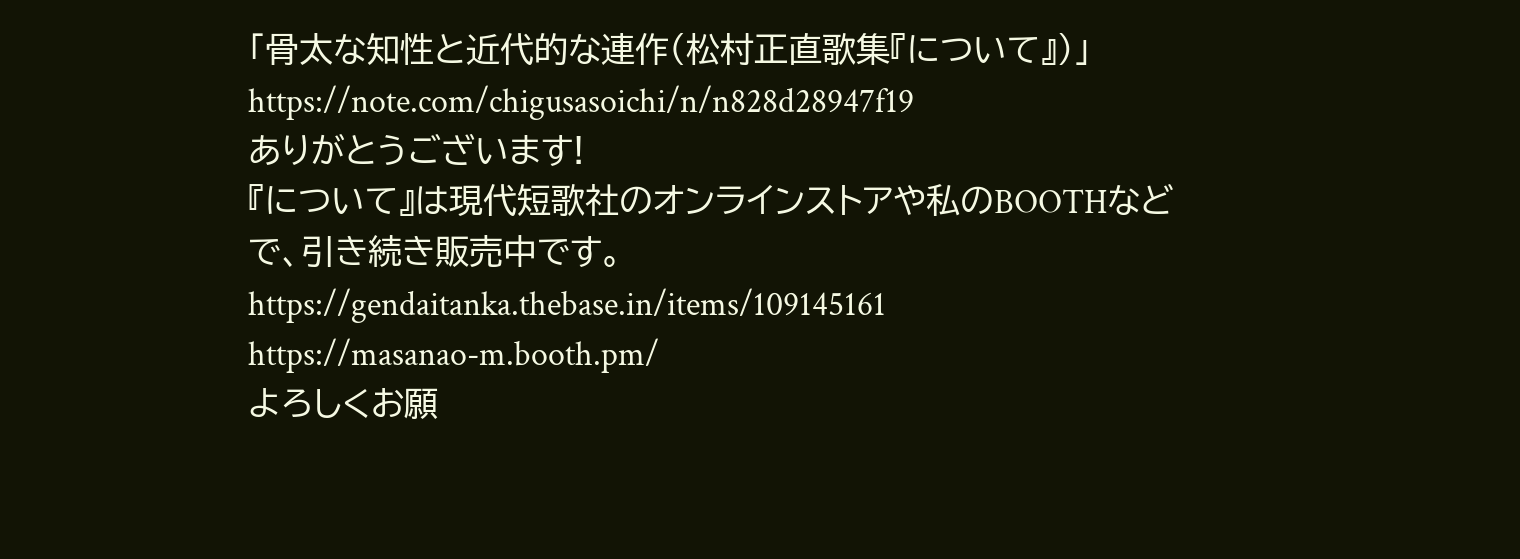「骨太な知性と近代的な連作(松村正直歌集『について』)」
https://note.com/chigusasoichi/n/n828d28947f19
ありがとうございます!
『について』は現代短歌社のオンラインストアや私のBOOTHなどで、引き続き販売中です。
https://gendaitanka.thebase.in/items/109145161
https://masanao-m.booth.pm/
よろしくお願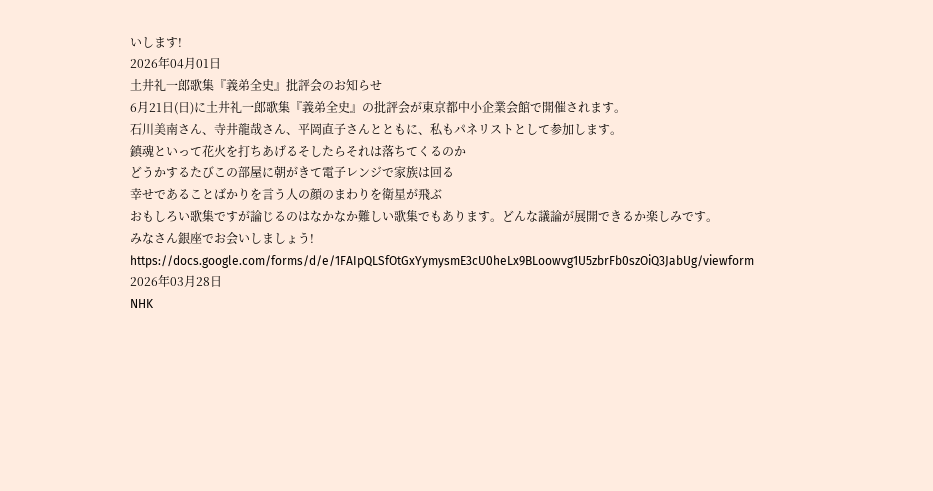いします!
2026年04月01日
土井礼一郎歌集『義弟全史』批評会のお知らせ
6月21日(日)に土井礼一郎歌集『義弟全史』の批評会が東京都中小企業会館で開催されます。
石川美南さん、寺井龍哉さん、平岡直子さんとともに、私もパネリストとして参加します。
鎮魂といって花火を打ちあげるそしたらそれは落ちてくるのか
どうかするたびこの部屋に朝がきて電子レンジで家族は回る
幸せであることばかりを言う人の顔のまわりを衛星が飛ぶ
おもしろい歌集ですが論じるのはなかなか難しい歌集でもあります。どんな議論が展開できるか楽しみです。
みなさん銀座でお会いしましょう!
https://docs.google.com/forms/d/e/1FAIpQLSfOtGxYymysmE3cU0heLx9BLoowvg1U5zbrFb0szOiQ3JabUg/viewform
2026年03月28日
NHK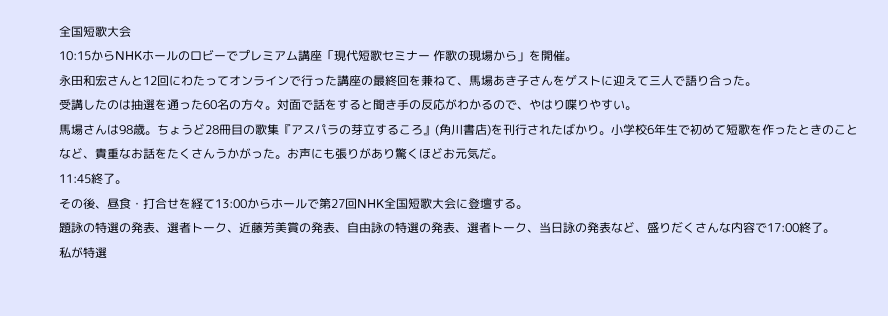全国短歌大会
10:15からNHKホールのロビーでプレミアム講座「現代短歌セミナー 作歌の現場から」を開催。
永田和宏さんと12回にわたってオンラインで行った講座の最終回を兼ねて、馬場あき子さんをゲストに迎えて三人で語り合った。
受講したのは抽選を通った60名の方々。対面で話をすると聞き手の反応がわかるので、やはり喋りやすい。
馬場さんは98歳。ちょうど28冊目の歌集『アスパラの芽立するころ』(角川書店)を刊行されたばかり。小学校6年生で初めて短歌を作ったときのことなど、貴重なお話をたくさんうかがった。お声にも張りがあり驚くほどお元気だ。
11:45終了。
その後、昼食・打合せを経て13:00からホールで第27回NHK全国短歌大会に登壇する。
題詠の特選の発表、選者トーク、近藤芳美賞の発表、自由詠の特選の発表、選者トーク、当日詠の発表など、盛りだくさんな内容で17:00終了。
私が特選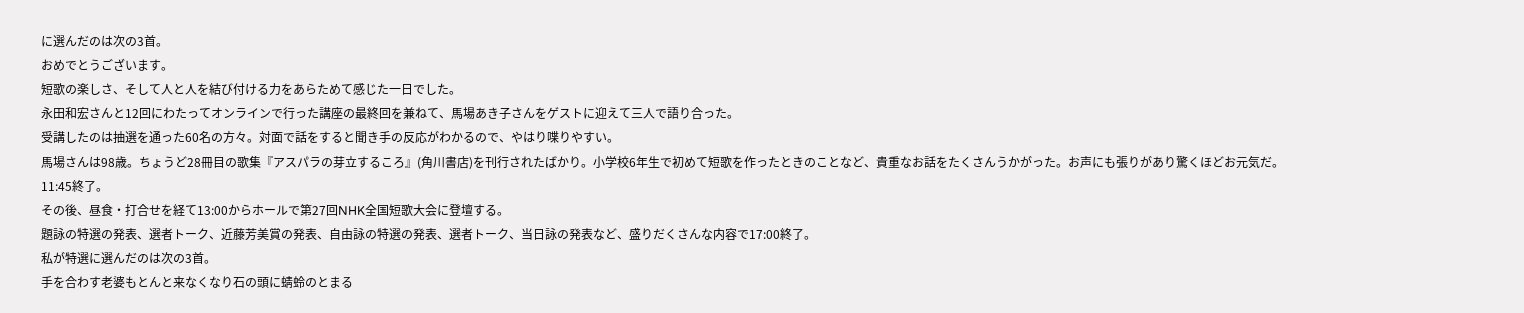に選んだのは次の3首。
おめでとうございます。
短歌の楽しさ、そして人と人を結び付ける力をあらためて感じた一日でした。
永田和宏さんと12回にわたってオンラインで行った講座の最終回を兼ねて、馬場あき子さんをゲストに迎えて三人で語り合った。
受講したのは抽選を通った60名の方々。対面で話をすると聞き手の反応がわかるので、やはり喋りやすい。
馬場さんは98歳。ちょうど28冊目の歌集『アスパラの芽立するころ』(角川書店)を刊行されたばかり。小学校6年生で初めて短歌を作ったときのことなど、貴重なお話をたくさんうかがった。お声にも張りがあり驚くほどお元気だ。
11:45終了。
その後、昼食・打合せを経て13:00からホールで第27回NHK全国短歌大会に登壇する。
題詠の特選の発表、選者トーク、近藤芳美賞の発表、自由詠の特選の発表、選者トーク、当日詠の発表など、盛りだくさんな内容で17:00終了。
私が特選に選んだのは次の3首。
手を合わす老婆もとんと来なくなり石の頭に蜻蛉のとまる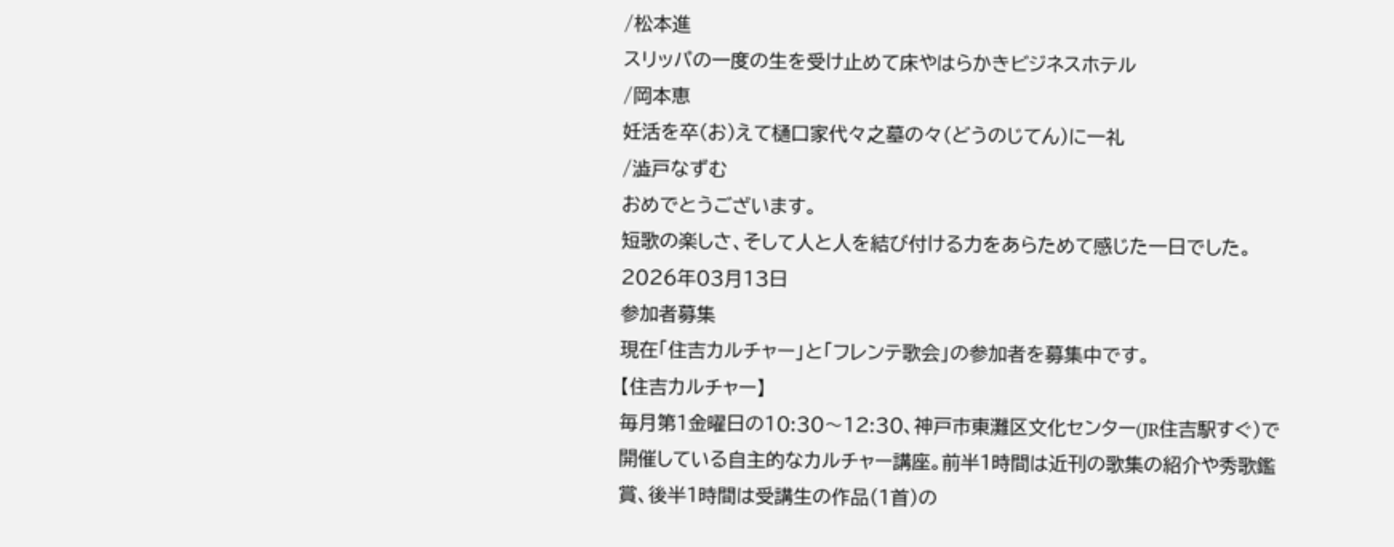/松本進
スリッパの一度の生を受け止めて床やはらかきビジネスホテル
/岡本恵
妊活を卒(お)えて樋口家代々之墓の々(どうのじてん)に一礼
/澁戸なずむ
おめでとうございます。
短歌の楽しさ、そして人と人を結び付ける力をあらためて感じた一日でした。
2026年03月13日
参加者募集
現在「住吉カルチャー」と「フレンテ歌会」の参加者を募集中です。
【住吉カルチャー】
毎月第1金曜日の10:30〜12:30、神戸市東灘区文化センター(JR住吉駅すぐ)で開催している自主的なカルチャー講座。前半1時間は近刊の歌集の紹介や秀歌鑑賞、後半1時間は受講生の作品(1首)の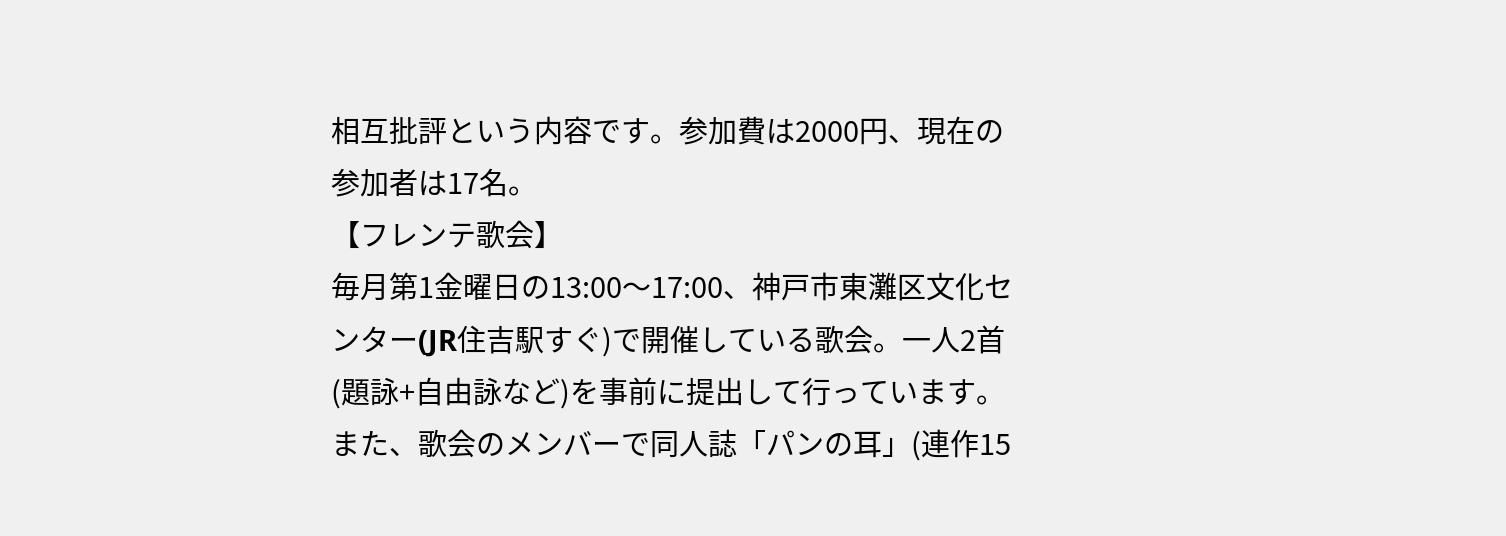相互批評という内容です。参加費は2000円、現在の参加者は17名。
【フレンテ歌会】
毎月第1金曜日の13:00〜17:00、神戸市東灘区文化センター(JR住吉駅すぐ)で開催している歌会。一人2首(題詠+自由詠など)を事前に提出して行っています。また、歌会のメンバーで同人誌「パンの耳」(連作15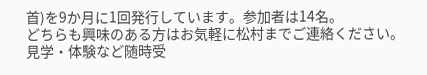首)を9か月に1回発行しています。参加者は14名。
どちらも興味のある方はお気軽に松村までご連絡ください。
見学・体験など随時受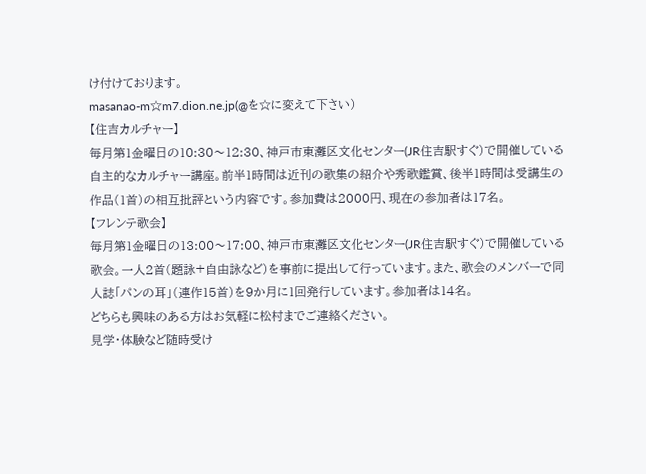け付けております。
masanao-m☆m7.dion.ne.jp(@を☆に変えて下さい)
【住吉カルチャー】
毎月第1金曜日の10:30〜12:30、神戸市東灘区文化センター(JR住吉駅すぐ)で開催している自主的なカルチャー講座。前半1時間は近刊の歌集の紹介や秀歌鑑賞、後半1時間は受講生の作品(1首)の相互批評という内容です。参加費は2000円、現在の参加者は17名。
【フレンテ歌会】
毎月第1金曜日の13:00〜17:00、神戸市東灘区文化センター(JR住吉駅すぐ)で開催している歌会。一人2首(題詠+自由詠など)を事前に提出して行っています。また、歌会のメンバーで同人誌「パンの耳」(連作15首)を9か月に1回発行しています。参加者は14名。
どちらも興味のある方はお気軽に松村までご連絡ください。
見学・体験など随時受け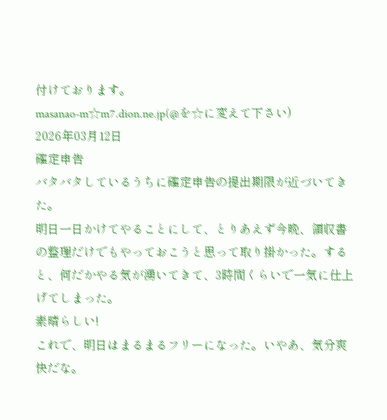付けております。
masanao-m☆m7.dion.ne.jp(@を☆に変えて下さい)
2026年03月12日
確定申告
バタバタしているうちに確定申告の提出期限が近づいてきた。
明日一日かけてやることにして、とりあえず今晩、領収書の整理だけでもやっておこうと思って取り掛かった。すると、何だかやる気が湧いてきて、3時間くらいで一気に仕上げてしまった。
素晴らしい!
これで、明日はまるまるフリーになった。いやあ、気分爽快だな。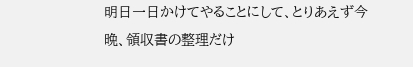明日一日かけてやることにして、とりあえず今晩、領収書の整理だけ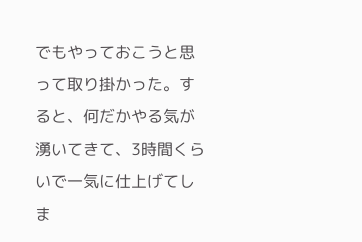でもやっておこうと思って取り掛かった。すると、何だかやる気が湧いてきて、3時間くらいで一気に仕上げてしま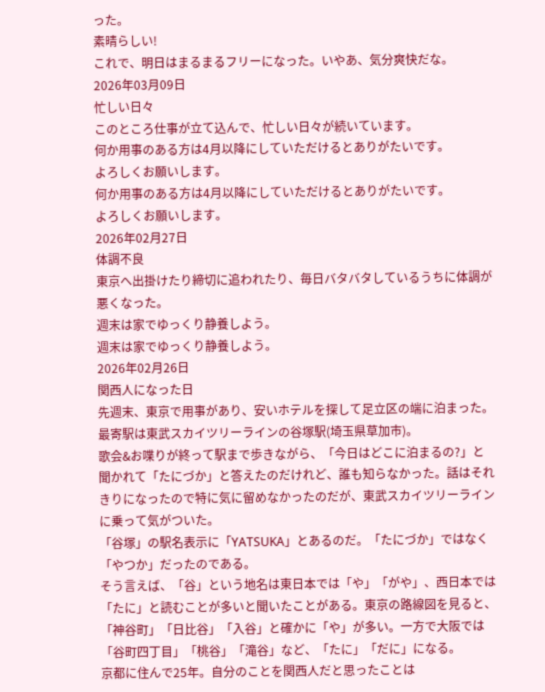った。
素晴らしい!
これで、明日はまるまるフリーになった。いやあ、気分爽快だな。
2026年03月09日
忙しい日々
このところ仕事が立て込んで、忙しい日々が続いています。
何か用事のある方は4月以降にしていただけるとありがたいです。
よろしくお願いします。
何か用事のある方は4月以降にしていただけるとありがたいです。
よろしくお願いします。
2026年02月27日
体調不良
東京へ出掛けたり締切に追われたり、毎日バタバタしているうちに体調が悪くなった。
週末は家でゆっくり静養しよう。
週末は家でゆっくり静養しよう。
2026年02月26日
関西人になった日
先週末、東京で用事があり、安いホテルを探して足立区の端に泊まった。最寄駅は東武スカイツリーラインの谷塚駅(埼玉県草加市)。
歌会&お喋りが終って駅まで歩きながら、「今日はどこに泊まるの?」と聞かれて「たにづか」と答えたのだけれど、誰も知らなかった。話はそれきりになったので特に気に留めなかったのだが、東武スカイツリーラインに乗って気がついた。
「谷塚」の駅名表示に「YATSUKA」とあるのだ。「たにづか」ではなく「やつか」だったのである。
そう言えば、「谷」という地名は東日本では「や」「がや」、西日本では「たに」と読むことが多いと聞いたことがある。東京の路線図を見ると、「神谷町」「日比谷」「入谷」と確かに「や」が多い。一方で大阪では「谷町四丁目」「桃谷」「滝谷」など、「たに」「だに」になる。
京都に住んで25年。自分のことを関西人だと思ったことは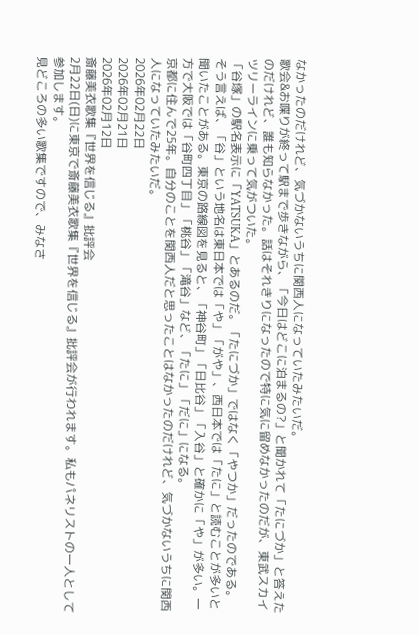なかったのだけれど、気づかないうちに関西人になっていたみたいだ。
歌会&お喋りが終って駅まで歩きながら、「今日はどこに泊まるの?」と聞かれて「たにづか」と答えたのだけれど、誰も知らなかった。話はそれきりになったので特に気に留めなかったのだが、東武スカイツリーラインに乗って気がついた。
「谷塚」の駅名表示に「YATSUKA」とあるのだ。「たにづか」ではなく「やつか」だったのである。
そう言えば、「谷」という地名は東日本では「や」「がや」、西日本では「たに」と読むことが多いと聞いたことがある。東京の路線図を見ると、「神谷町」「日比谷」「入谷」と確かに「や」が多い。一方で大阪では「谷町四丁目」「桃谷」「滝谷」など、「たに」「だに」になる。
京都に住んで25年。自分のことを関西人だと思ったことはなかったのだけれど、気づかないうちに関西人になっていたみたいだ。
2026年02月22日
2026年02月21日
2026年02月12日
斎藤美衣歌集『世界を信じる』批評会
2月22日(日)に東京で斎藤美衣歌集『世界を信じる』批評会が行われます。私もパネリストの一人として参加します。
見どころの多い歌集ですので、みなさ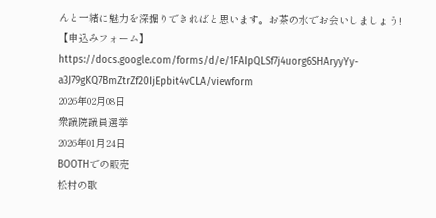んと一緒に魅力を深掘りできればと思います。お茶の水でお会いしましょう!
【申込みフォーム】
https://docs.google.com/forms/d/e/1FAIpQLSf7j4uorg6SHAryyYy-a3J79gKQ7BmZtrZf20IjEpbit4vCLA/viewform
2026年02月08日
衆議院議員選挙
2026年01月24日
BOOTHでの販売
松村の歌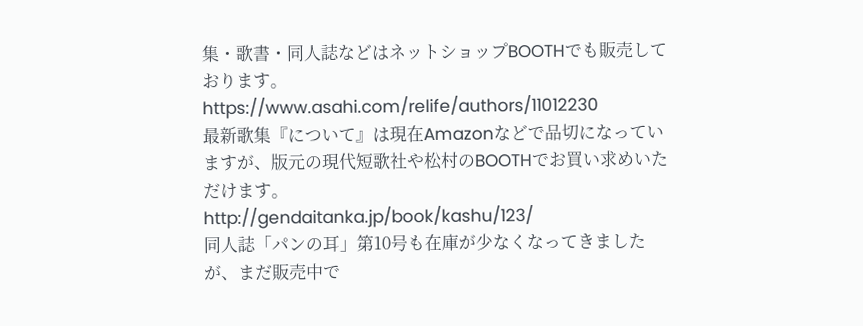集・歌書・同人誌などはネットショップBOOTHでも販売しております。
https://www.asahi.com/relife/authors/11012230
最新歌集『について』は現在Amazonなどで品切になっていますが、版元の現代短歌社や松村のBOOTHでお買い求めいただけます。
http://gendaitanka.jp/book/kashu/123/
同人誌「パンの耳」第10号も在庫が少なくなってきましたが、まだ販売中で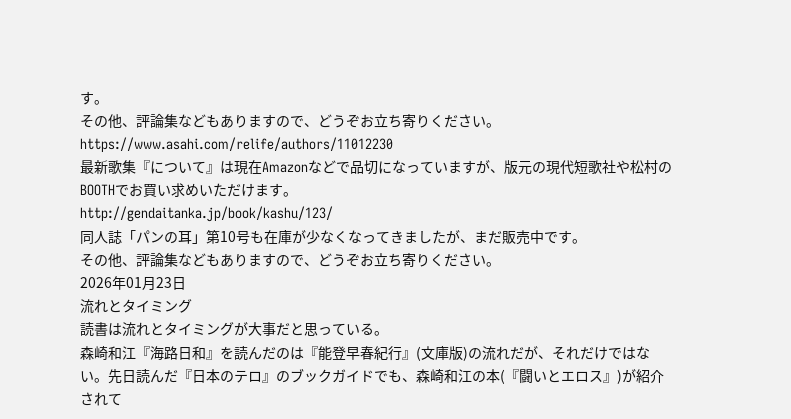す。
その他、評論集などもありますので、どうぞお立ち寄りください。
https://www.asahi.com/relife/authors/11012230
最新歌集『について』は現在Amazonなどで品切になっていますが、版元の現代短歌社や松村のBOOTHでお買い求めいただけます。
http://gendaitanka.jp/book/kashu/123/
同人誌「パンの耳」第10号も在庫が少なくなってきましたが、まだ販売中です。
その他、評論集などもありますので、どうぞお立ち寄りください。
2026年01月23日
流れとタイミング
読書は流れとタイミングが大事だと思っている。
森崎和江『海路日和』を読んだのは『能登早春紀行』(文庫版)の流れだが、それだけではない。先日読んだ『日本のテロ』のブックガイドでも、森崎和江の本(『闘いとエロス』)が紹介されて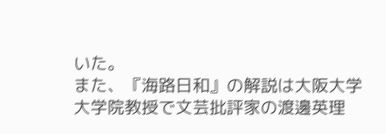いた。
また、『海路日和』の解説は大阪大学大学院教授で文芸批評家の渡邊英理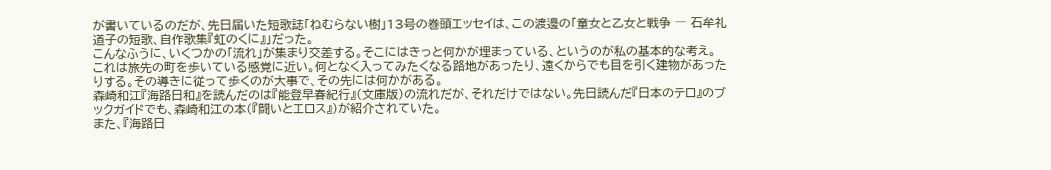が書いているのだが、先日届いた短歌誌「ねむらない樹」13号の巻頭エッセイは、この渡邊の「童女と乙女と戦争 ― 石牟礼道子の短歌、自作歌集『虹のくに』」だった。
こんなふうに、いくつかの「流れ」が集まり交差する。そこにはきっと何かが埋まっている、というのが私の基本的な考え。
これは旅先の町を歩いている感覚に近い。何となく入ってみたくなる路地があったり、遠くからでも目を引く建物があったりする。その導きに従って歩くのが大事で、その先には何かがある。
森崎和江『海路日和』を読んだのは『能登早春紀行』(文庫版)の流れだが、それだけではない。先日読んだ『日本のテロ』のブックガイドでも、森崎和江の本(『闘いとエロス』)が紹介されていた。
また、『海路日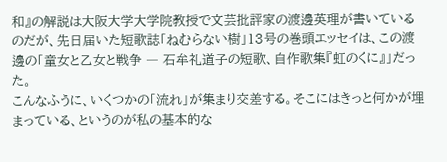和』の解説は大阪大学大学院教授で文芸批評家の渡邊英理が書いているのだが、先日届いた短歌誌「ねむらない樹」13号の巻頭エッセイは、この渡邊の「童女と乙女と戦争 ― 石牟礼道子の短歌、自作歌集『虹のくに』」だった。
こんなふうに、いくつかの「流れ」が集まり交差する。そこにはきっと何かが埋まっている、というのが私の基本的な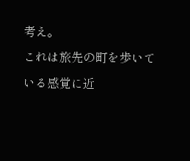考え。
これは旅先の町を歩いている感覚に近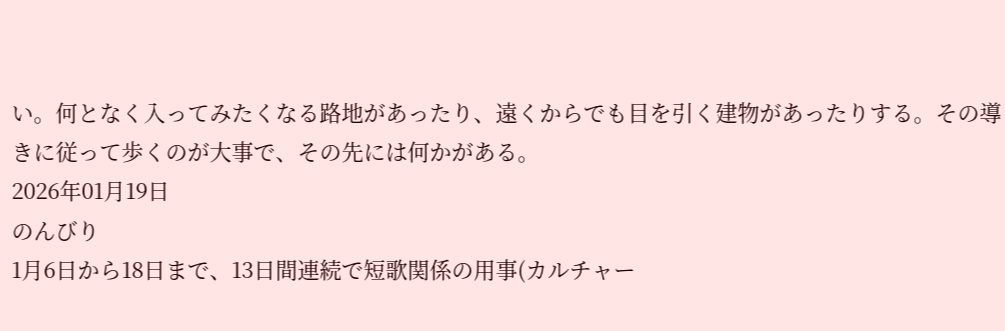い。何となく入ってみたくなる路地があったり、遠くからでも目を引く建物があったりする。その導きに従って歩くのが大事で、その先には何かがある。
2026年01月19日
のんびり
1月6日から18日まで、13日間連続で短歌関係の用事(カルチャー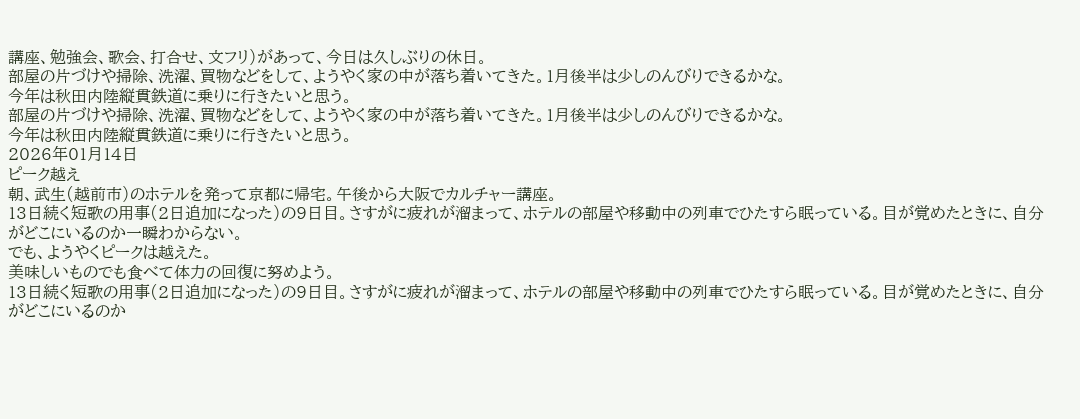講座、勉強会、歌会、打合せ、文フリ)があって、今日は久しぶりの休日。
部屋の片づけや掃除、洗濯、買物などをして、ようやく家の中が落ち着いてきた。1月後半は少しのんびりできるかな。
今年は秋田内陸縦貫鉄道に乗りに行きたいと思う。
部屋の片づけや掃除、洗濯、買物などをして、ようやく家の中が落ち着いてきた。1月後半は少しのんびりできるかな。
今年は秋田内陸縦貫鉄道に乗りに行きたいと思う。
2026年01月14日
ピーク越え
朝、武生(越前市)のホテルを発って京都に帰宅。午後から大阪でカルチャー講座。
13日続く短歌の用事(2日追加になった)の9日目。さすがに疲れが溜まって、ホテルの部屋や移動中の列車でひたすら眠っている。目が覚めたときに、自分がどこにいるのか一瞬わからない。
でも、ようやくピークは越えた。
美味しいものでも食べて体力の回復に努めよう。
13日続く短歌の用事(2日追加になった)の9日目。さすがに疲れが溜まって、ホテルの部屋や移動中の列車でひたすら眠っている。目が覚めたときに、自分がどこにいるのか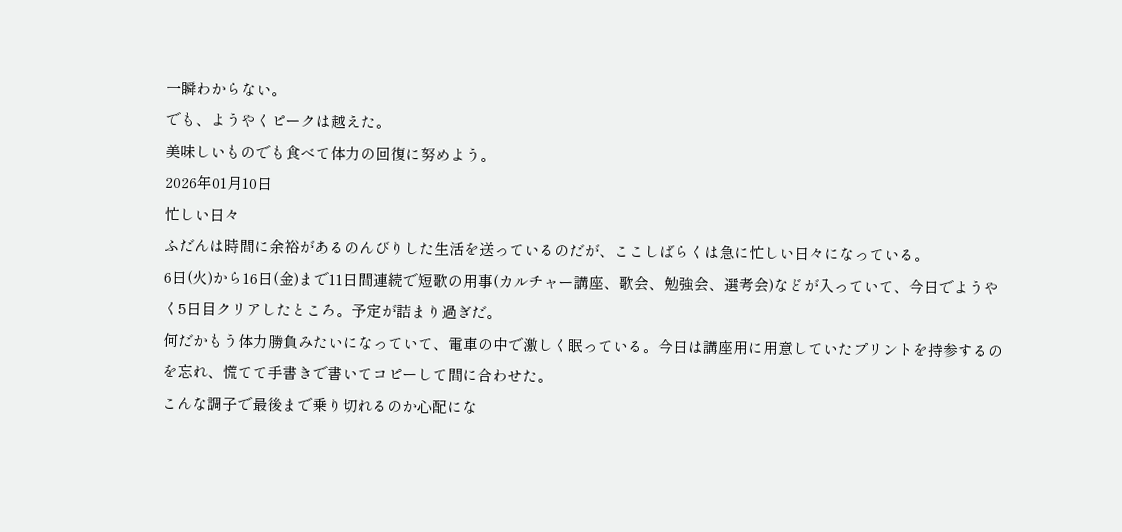一瞬わからない。
でも、ようやくピークは越えた。
美味しいものでも食べて体力の回復に努めよう。
2026年01月10日
忙しい日々
ふだんは時間に余裕があるのんびりした生活を送っているのだが、ここしばらくは急に忙しい日々になっている。
6日(火)から16日(金)まで11日間連続で短歌の用事(カルチャー講座、歌会、勉強会、選考会)などが入っていて、今日でようやく5日目クリアしたところ。予定が詰まり過ぎだ。
何だかもう体力勝負みたいになっていて、電車の中で激しく眠っている。今日は講座用に用意していたプリントを持参するのを忘れ、慌てて手書きで書いてコピーして間に合わせた。
こんな調子で最後まで乗り切れるのか心配にな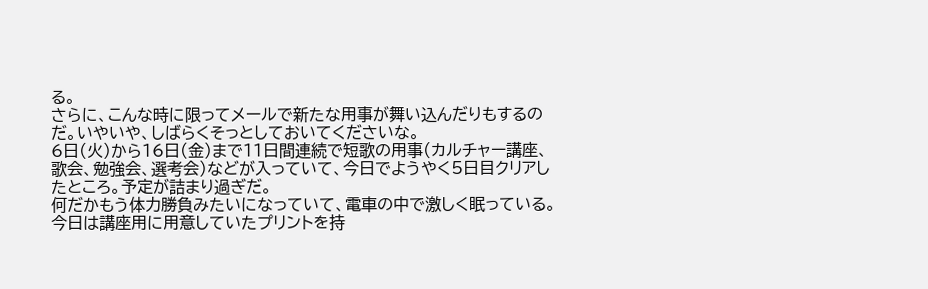る。
さらに、こんな時に限ってメールで新たな用事が舞い込んだりもするのだ。いやいや、しばらくそっとしておいてくださいな。
6日(火)から16日(金)まで11日間連続で短歌の用事(カルチャー講座、歌会、勉強会、選考会)などが入っていて、今日でようやく5日目クリアしたところ。予定が詰まり過ぎだ。
何だかもう体力勝負みたいになっていて、電車の中で激しく眠っている。今日は講座用に用意していたプリントを持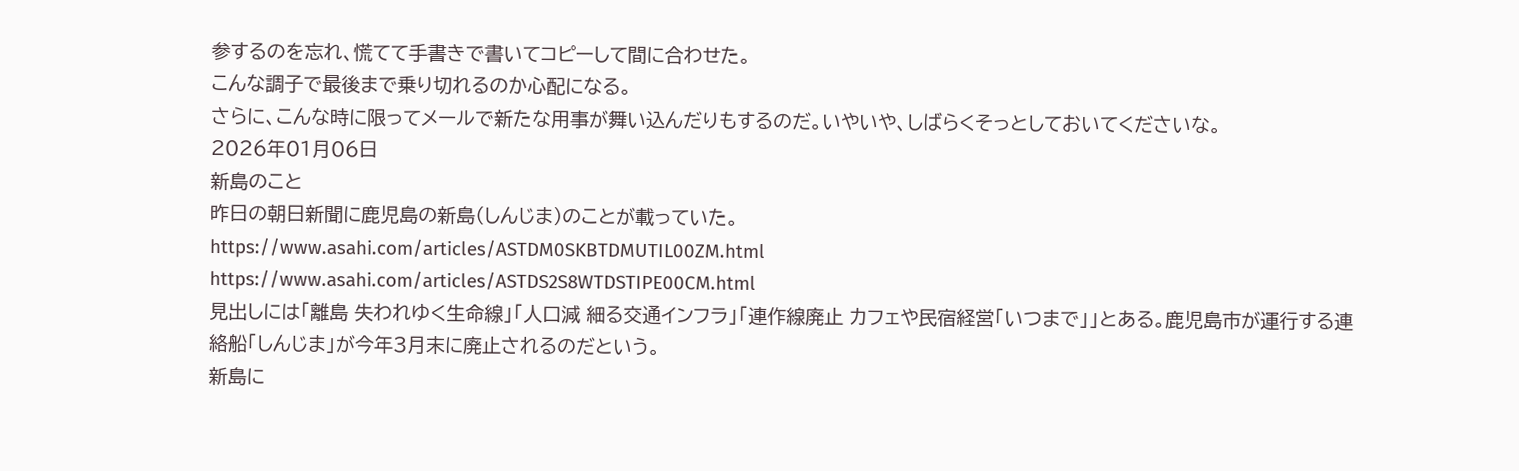参するのを忘れ、慌てて手書きで書いてコピーして間に合わせた。
こんな調子で最後まで乗り切れるのか心配になる。
さらに、こんな時に限ってメールで新たな用事が舞い込んだりもするのだ。いやいや、しばらくそっとしておいてくださいな。
2026年01月06日
新島のこと
昨日の朝日新聞に鹿児島の新島(しんじま)のことが載っていた。
https://www.asahi.com/articles/ASTDM0SKBTDMUTIL00ZM.html
https://www.asahi.com/articles/ASTDS2S8WTDSTIPE00CM.html
見出しには「離島 失われゆく生命線」「人口減 細る交通インフラ」「連作線廃止 カフェや民宿経営「いつまで」」とある。鹿児島市が運行する連絡船「しんじま」が今年3月末に廃止されるのだという。
新島に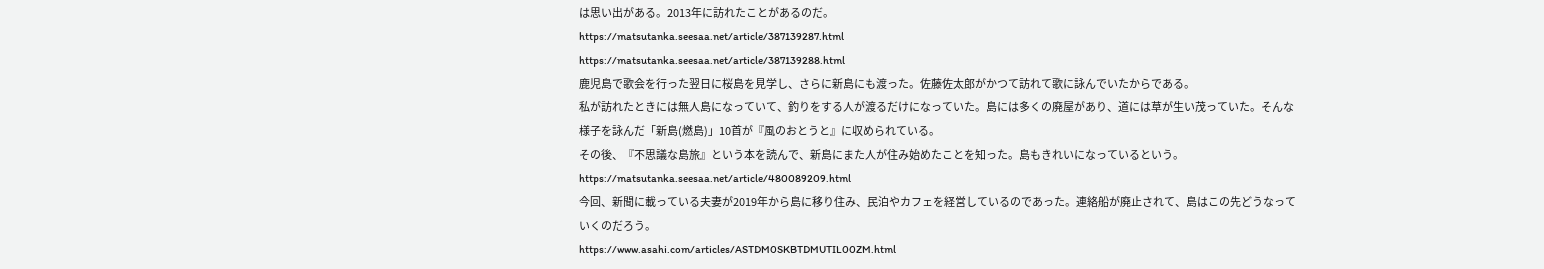は思い出がある。2013年に訪れたことがあるのだ。
https://matsutanka.seesaa.net/article/387139287.html
https://matsutanka.seesaa.net/article/387139288.html
鹿児島で歌会を行った翌日に桜島を見学し、さらに新島にも渡った。佐藤佐太郎がかつて訪れて歌に詠んでいたからである。
私が訪れたときには無人島になっていて、釣りをする人が渡るだけになっていた。島には多くの廃屋があり、道には草が生い茂っていた。そんな様子を詠んだ「新島(燃島)」10首が『風のおとうと』に収められている。
その後、『不思議な島旅』という本を読んで、新島にまた人が住み始めたことを知った。島もきれいになっているという。
https://matsutanka.seesaa.net/article/480089209.html
今回、新聞に載っている夫妻が2019年から島に移り住み、民泊やカフェを経営しているのであった。連絡船が廃止されて、島はこの先どうなっていくのだろう。
https://www.asahi.com/articles/ASTDM0SKBTDMUTIL00ZM.html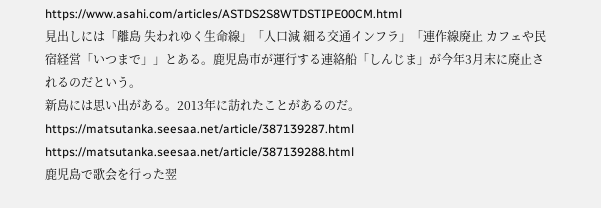https://www.asahi.com/articles/ASTDS2S8WTDSTIPE00CM.html
見出しには「離島 失われゆく生命線」「人口減 細る交通インフラ」「連作線廃止 カフェや民宿経営「いつまで」」とある。鹿児島市が運行する連絡船「しんじま」が今年3月末に廃止されるのだという。
新島には思い出がある。2013年に訪れたことがあるのだ。
https://matsutanka.seesaa.net/article/387139287.html
https://matsutanka.seesaa.net/article/387139288.html
鹿児島で歌会を行った翌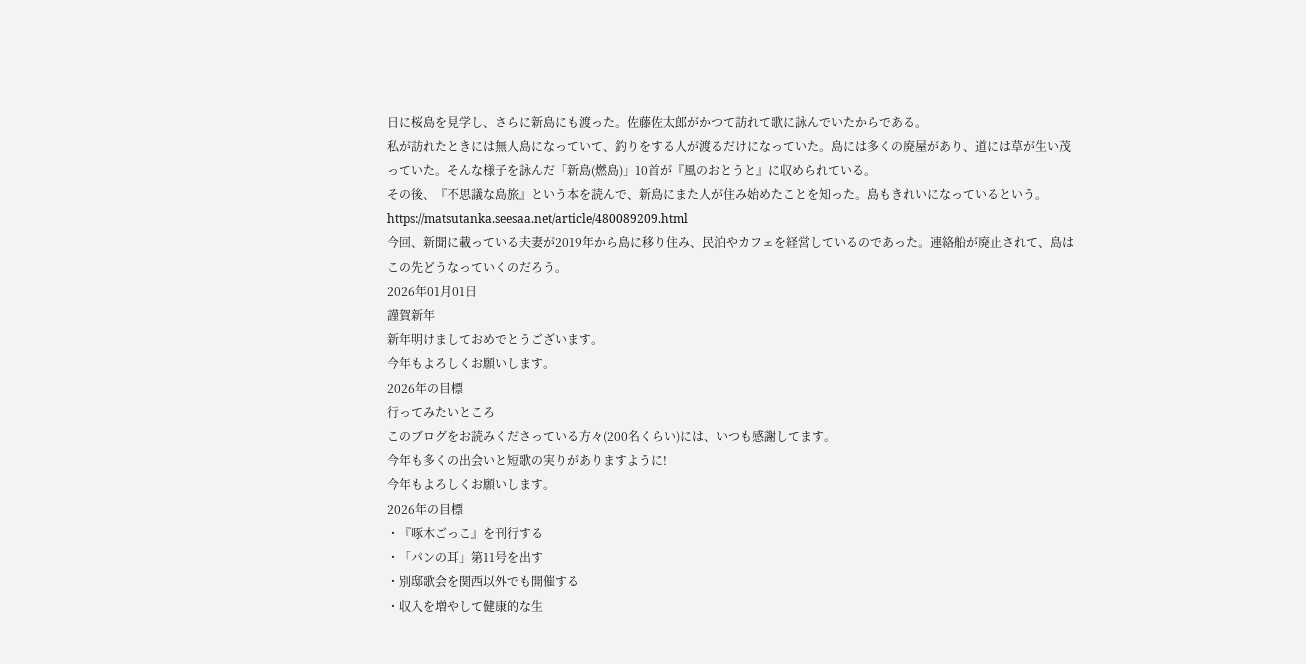日に桜島を見学し、さらに新島にも渡った。佐藤佐太郎がかつて訪れて歌に詠んでいたからである。
私が訪れたときには無人島になっていて、釣りをする人が渡るだけになっていた。島には多くの廃屋があり、道には草が生い茂っていた。そんな様子を詠んだ「新島(燃島)」10首が『風のおとうと』に収められている。
その後、『不思議な島旅』という本を読んで、新島にまた人が住み始めたことを知った。島もきれいになっているという。
https://matsutanka.seesaa.net/article/480089209.html
今回、新聞に載っている夫妻が2019年から島に移り住み、民泊やカフェを経営しているのであった。連絡船が廃止されて、島はこの先どうなっていくのだろう。
2026年01月01日
謹賀新年
新年明けましておめでとうございます。
今年もよろしくお願いします。
2026年の目標
行ってみたいところ
このブログをお読みくださっている方々(200名くらい)には、いつも感謝してます。
今年も多くの出会いと短歌の実りがありますように!
今年もよろしくお願いします。
2026年の目標
・『啄木ごっこ』を刊行する
・「パンの耳」第11号を出す
・別邸歌会を関西以外でも開催する
・収入を増やして健康的な生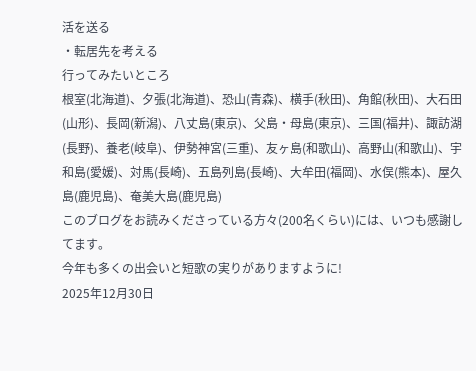活を送る
・転居先を考える
行ってみたいところ
根室(北海道)、夕張(北海道)、恐山(青森)、横手(秋田)、角館(秋田)、大石田(山形)、長岡(新潟)、八丈島(東京)、父島・母島(東京)、三国(福井)、諏訪湖(長野)、養老(岐阜)、伊勢神宮(三重)、友ヶ島(和歌山)、高野山(和歌山)、宇和島(愛媛)、対馬(長崎)、五島列島(長崎)、大牟田(福岡)、水俣(熊本)、屋久島(鹿児島)、奄美大島(鹿児島)
このブログをお読みくださっている方々(200名くらい)には、いつも感謝してます。
今年も多くの出会いと短歌の実りがありますように!
2025年12月30日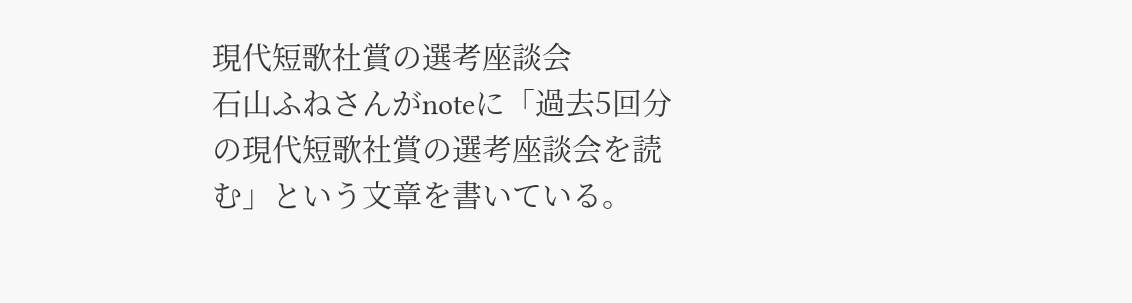現代短歌社賞の選考座談会
石山ふねさんがnoteに「過去5回分の現代短歌社賞の選考座談会を読む」という文章を書いている。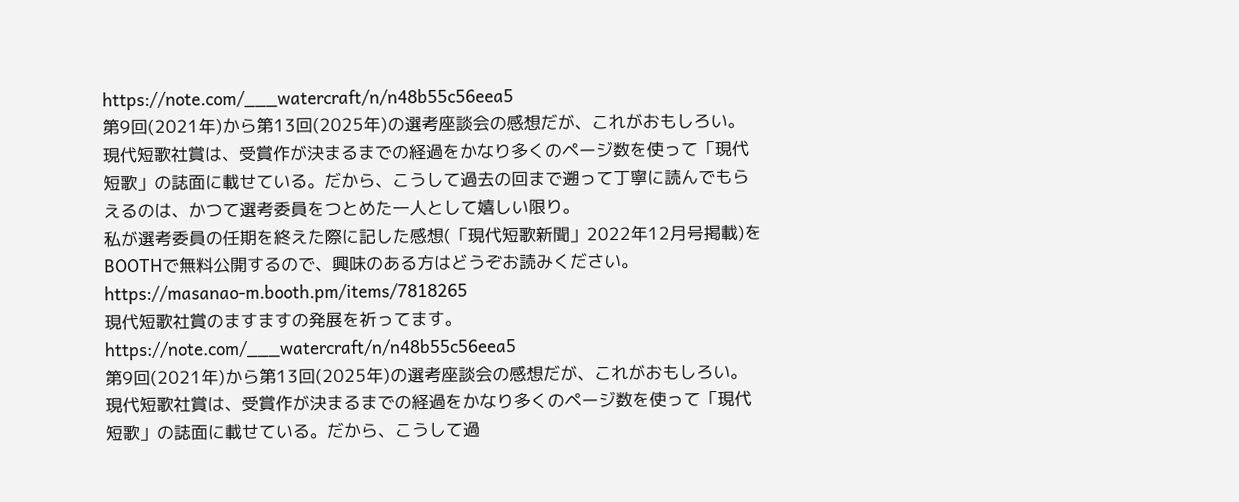https://note.com/___watercraft/n/n48b55c56eea5
第9回(2021年)から第13回(2025年)の選考座談会の感想だが、これがおもしろい。
現代短歌社賞は、受賞作が決まるまでの経過をかなり多くのページ数を使って「現代短歌」の誌面に載せている。だから、こうして過去の回まで遡って丁寧に読んでもらえるのは、かつて選考委員をつとめた一人として嬉しい限り。
私が選考委員の任期を終えた際に記した感想(「現代短歌新聞」2022年12月号掲載)をBOOTHで無料公開するので、興味のある方はどうぞお読みください。
https://masanao-m.booth.pm/items/7818265
現代短歌社賞のますますの発展を祈ってます。
https://note.com/___watercraft/n/n48b55c56eea5
第9回(2021年)から第13回(2025年)の選考座談会の感想だが、これがおもしろい。
現代短歌社賞は、受賞作が決まるまでの経過をかなり多くのページ数を使って「現代短歌」の誌面に載せている。だから、こうして過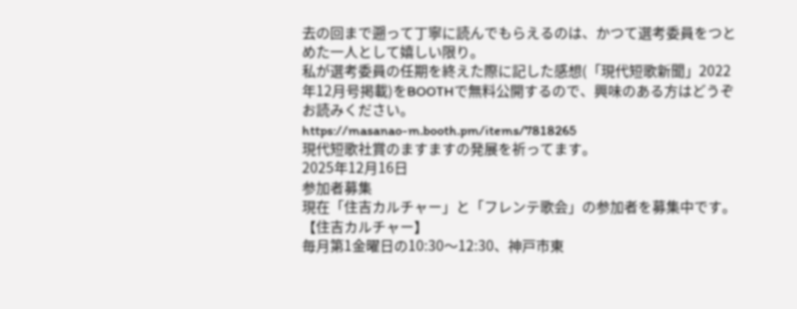去の回まで遡って丁寧に読んでもらえるのは、かつて選考委員をつとめた一人として嬉しい限り。
私が選考委員の任期を終えた際に記した感想(「現代短歌新聞」2022年12月号掲載)をBOOTHで無料公開するので、興味のある方はどうぞお読みください。
https://masanao-m.booth.pm/items/7818265
現代短歌社賞のますますの発展を祈ってます。
2025年12月16日
参加者募集
現在「住吉カルチャー」と「フレンテ歌会」の参加者を募集中です。
【住吉カルチャー】
毎月第1金曜日の10:30〜12:30、神戸市東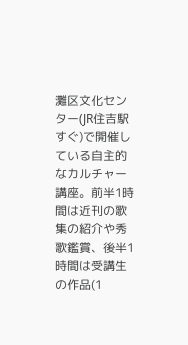灘区文化センター(JR住吉駅すぐ)で開催している自主的なカルチャー講座。前半1時間は近刊の歌集の紹介や秀歌鑑賞、後半1時間は受講生の作品(1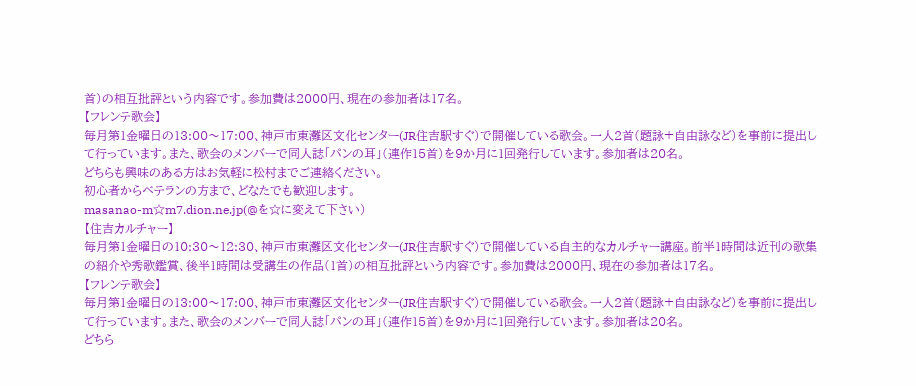首)の相互批評という内容です。参加費は2000円、現在の参加者は17名。
【フレンテ歌会】
毎月第1金曜日の13:00〜17:00、神戸市東灘区文化センター(JR住吉駅すぐ)で開催している歌会。一人2首(題詠+自由詠など)を事前に提出して行っています。また、歌会のメンバーで同人誌「パンの耳」(連作15首)を9か月に1回発行しています。参加者は20名。
どちらも興味のある方はお気軽に松村までご連絡ください。
初心者からベテランの方まで、どなたでも歓迎します。
masanao-m☆m7.dion.ne.jp(@を☆に変えて下さい)
【住吉カルチャー】
毎月第1金曜日の10:30〜12:30、神戸市東灘区文化センター(JR住吉駅すぐ)で開催している自主的なカルチャー講座。前半1時間は近刊の歌集の紹介や秀歌鑑賞、後半1時間は受講生の作品(1首)の相互批評という内容です。参加費は2000円、現在の参加者は17名。
【フレンテ歌会】
毎月第1金曜日の13:00〜17:00、神戸市東灘区文化センター(JR住吉駅すぐ)で開催している歌会。一人2首(題詠+自由詠など)を事前に提出して行っています。また、歌会のメンバーで同人誌「パンの耳」(連作15首)を9か月に1回発行しています。参加者は20名。
どちら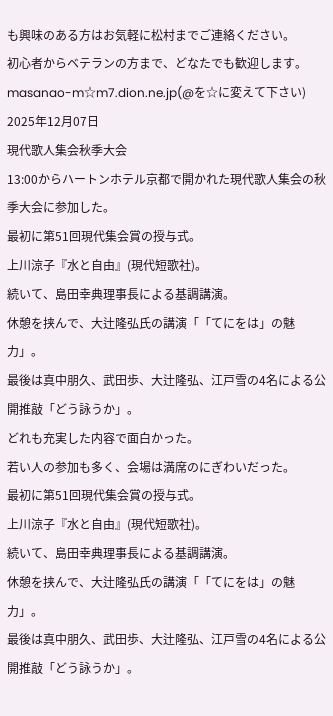も興味のある方はお気軽に松村までご連絡ください。
初心者からベテランの方まで、どなたでも歓迎します。
masanao-m☆m7.dion.ne.jp(@を☆に変えて下さい)
2025年12月07日
現代歌人集会秋季大会
13:00からハートンホテル京都で開かれた現代歌人集会の秋季大会に参加した。
最初に第51回現代集会賞の授与式。
上川涼子『水と自由』(現代短歌社)。
続いて、島田幸典理事長による基調講演。
休憩を挟んで、大辻隆弘氏の講演「「てにをは」の魅力」。
最後は真中朋久、武田歩、大辻隆弘、江戸雪の4名による公開推敲「どう詠うか」。
どれも充実した内容で面白かった。
若い人の参加も多く、会場は満席のにぎわいだった。
最初に第51回現代集会賞の授与式。
上川涼子『水と自由』(現代短歌社)。
続いて、島田幸典理事長による基調講演。
休憩を挟んで、大辻隆弘氏の講演「「てにをは」の魅力」。
最後は真中朋久、武田歩、大辻隆弘、江戸雪の4名による公開推敲「どう詠うか」。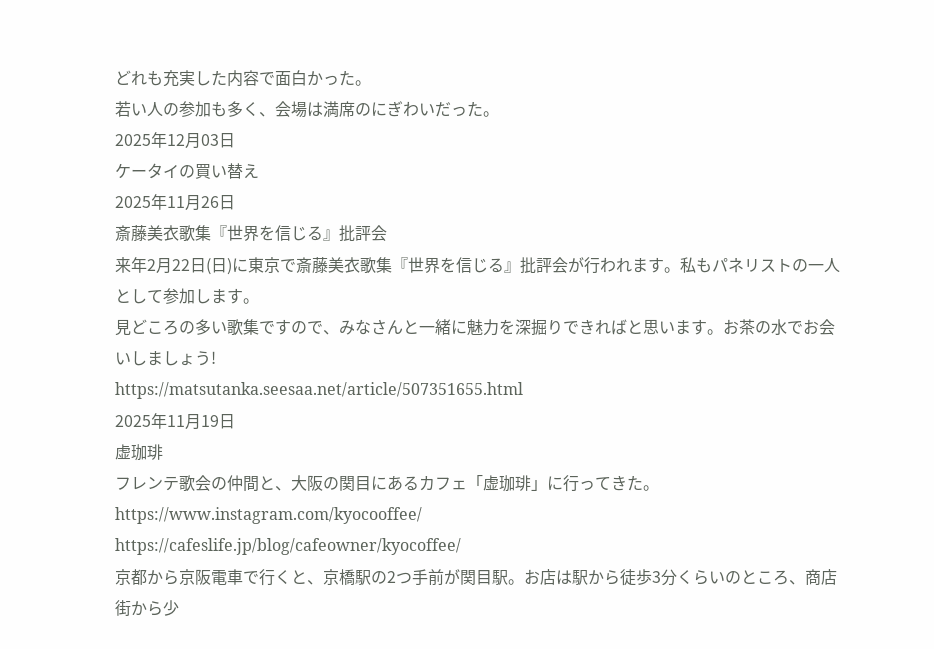どれも充実した内容で面白かった。
若い人の参加も多く、会場は満席のにぎわいだった。
2025年12月03日
ケータイの買い替え
2025年11月26日
斎藤美衣歌集『世界を信じる』批評会
来年2月22日(日)に東京で斎藤美衣歌集『世界を信じる』批評会が行われます。私もパネリストの一人として参加します。
見どころの多い歌集ですので、みなさんと一緒に魅力を深掘りできればと思います。お茶の水でお会いしましょう!
https://matsutanka.seesaa.net/article/507351655.html
2025年11月19日
虚珈琲
フレンテ歌会の仲間と、大阪の関目にあるカフェ「虚珈琲」に行ってきた。
https://www.instagram.com/kyocooffee/
https://cafeslife.jp/blog/cafeowner/kyocoffee/
京都から京阪電車で行くと、京橋駅の2つ手前が関目駅。お店は駅から徒歩3分くらいのところ、商店街から少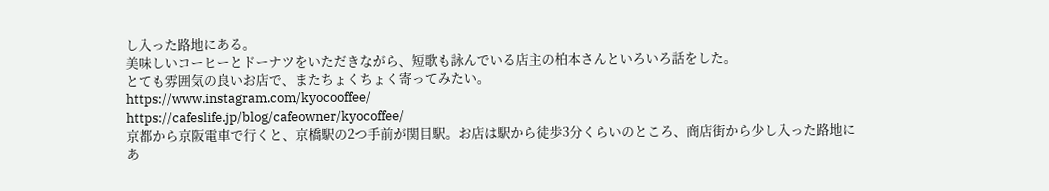し入った路地にある。
美味しいコーヒーとドーナツをいただきながら、短歌も詠んでいる店主の柏本さんといろいろ話をした。
とても雰囲気の良いお店で、またちょくちょく寄ってみたい。
https://www.instagram.com/kyocooffee/
https://cafeslife.jp/blog/cafeowner/kyocoffee/
京都から京阪電車で行くと、京橋駅の2つ手前が関目駅。お店は駅から徒歩3分くらいのところ、商店街から少し入った路地にあ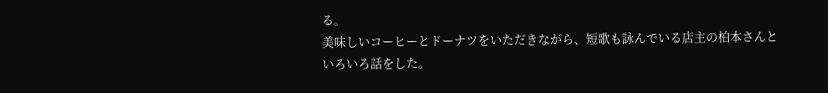る。
美味しいコーヒーとドーナツをいただきながら、短歌も詠んでいる店主の柏本さんといろいろ話をした。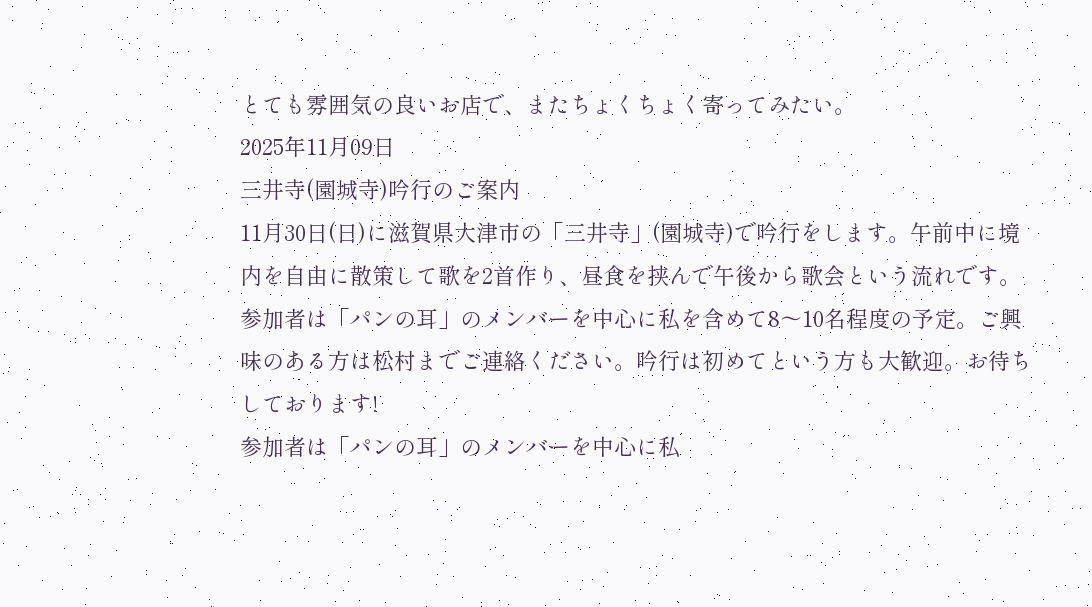とても雰囲気の良いお店で、またちょくちょく寄ってみたい。
2025年11月09日
三井寺(園城寺)吟行のご案内
11月30日(日)に滋賀県大津市の「三井寺」(園城寺)で吟行をします。午前中に境内を自由に散策して歌を2首作り、昼食を挟んで午後から歌会という流れです。
参加者は「パンの耳」のメンバーを中心に私を含めて8〜10名程度の予定。ご興味のある方は松村までご連絡ください。吟行は初めてという方も大歓迎。お待ちしております!
参加者は「パンの耳」のメンバーを中心に私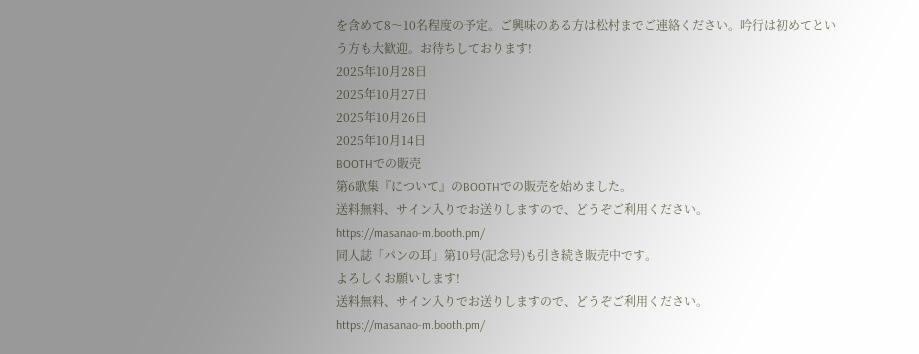を含めて8〜10名程度の予定。ご興味のある方は松村までご連絡ください。吟行は初めてという方も大歓迎。お待ちしております!
2025年10月28日
2025年10月27日
2025年10月26日
2025年10月14日
BOOTHでの販売
第6歌集『について』のBOOTHでの販売を始めました。
送料無料、サイン入りでお送りしますので、どうぞご利用ください。
https://masanao-m.booth.pm/
同人誌「パンの耳」第10号(記念号)も引き続き販売中です。
よろしくお願いします!
送料無料、サイン入りでお送りしますので、どうぞご利用ください。
https://masanao-m.booth.pm/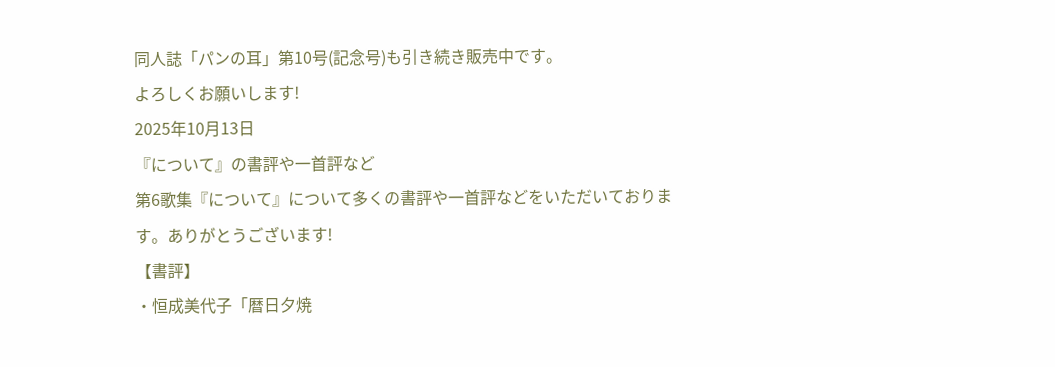同人誌「パンの耳」第10号(記念号)も引き続き販売中です。
よろしくお願いします!
2025年10月13日
『について』の書評や一首評など
第6歌集『について』について多くの書評や一首評などをいただいております。ありがとうございます!
【書評】
・恒成美代子「暦日夕焼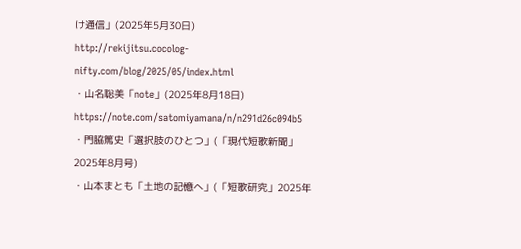け通信」(2025年5月30日)
http://rekijitsu.cocolog-nifty.com/blog/2025/05/index.html
・山名聡美「note」(2025年8月18日)
https://note.com/satomiyamana/n/n291d26c094b5
・門脇篤史「選択肢のひとつ」(「現代短歌新聞」2025年8月号)
・山本まとも「土地の記憶へ」(「短歌研究」2025年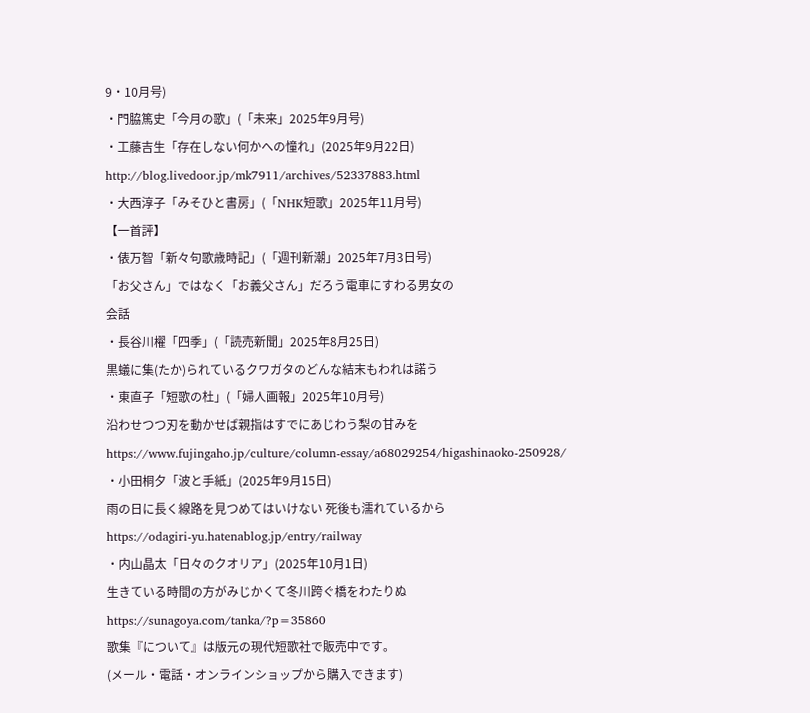9・10月号)
・門脇篤史「今月の歌」(「未来」2025年9月号)
・工藤吉生「存在しない何かへの憧れ」(2025年9月22日)
http://blog.livedoor.jp/mk7911/archives/52337883.html
・大西淳子「みそひと書房」(「NHK短歌」2025年11月号)
【一首評】
・俵万智「新々句歌歳時記」(「週刊新潮」2025年7月3日号)
「お父さん」ではなく「お義父さん」だろう電車にすわる男女の
会話
・長谷川櫂「四季」(「読売新聞」2025年8月25日)
黒蟻に集(たか)られているクワガタのどんな結末もわれは諾う
・東直子「短歌の杜」(「婦人画報」2025年10月号)
沿わせつつ刃を動かせば親指はすでにあじわう梨の甘みを
https://www.fujingaho.jp/culture/column-essay/a68029254/higashinaoko-250928/
・小田桐夕「波と手紙」(2025年9月15日)
雨の日に長く線路を見つめてはいけない 死後も濡れているから
https://odagiri-yu.hatenablog.jp/entry/railway
・内山晶太「日々のクオリア」(2025年10月1日)
生きている時間の方がみじかくて冬川跨ぐ橋をわたりぬ
https://sunagoya.com/tanka/?p=35860
歌集『について』は版元の現代短歌社で販売中です。
(メール・電話・オンラインショップから購入できます)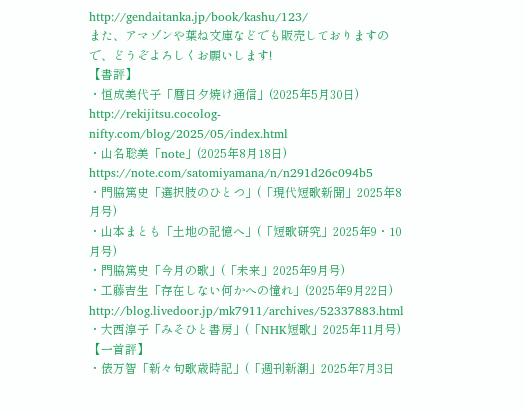http://gendaitanka.jp/book/kashu/123/
また、アマゾンや葉ね文庫などでも販売しておりますので、どうぞよろしくお願いします!
【書評】
・恒成美代子「暦日夕焼け通信」(2025年5月30日)
http://rekijitsu.cocolog-nifty.com/blog/2025/05/index.html
・山名聡美「note」(2025年8月18日)
https://note.com/satomiyamana/n/n291d26c094b5
・門脇篤史「選択肢のひとつ」(「現代短歌新聞」2025年8月号)
・山本まとも「土地の記憶へ」(「短歌研究」2025年9・10月号)
・門脇篤史「今月の歌」(「未来」2025年9月号)
・工藤吉生「存在しない何かへの憧れ」(2025年9月22日)
http://blog.livedoor.jp/mk7911/archives/52337883.html
・大西淳子「みそひと書房」(「NHK短歌」2025年11月号)
【一首評】
・俵万智「新々句歌歳時記」(「週刊新潮」2025年7月3日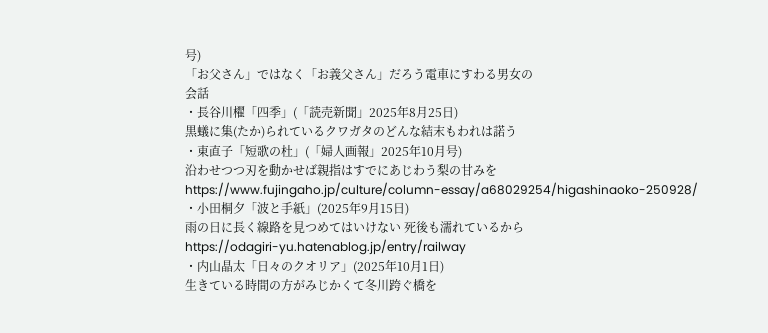号)
「お父さん」ではなく「お義父さん」だろう電車にすわる男女の
会話
・長谷川櫂「四季」(「読売新聞」2025年8月25日)
黒蟻に集(たか)られているクワガタのどんな結末もわれは諾う
・東直子「短歌の杜」(「婦人画報」2025年10月号)
沿わせつつ刃を動かせば親指はすでにあじわう梨の甘みを
https://www.fujingaho.jp/culture/column-essay/a68029254/higashinaoko-250928/
・小田桐夕「波と手紙」(2025年9月15日)
雨の日に長く線路を見つめてはいけない 死後も濡れているから
https://odagiri-yu.hatenablog.jp/entry/railway
・内山晶太「日々のクオリア」(2025年10月1日)
生きている時間の方がみじかくて冬川跨ぐ橋を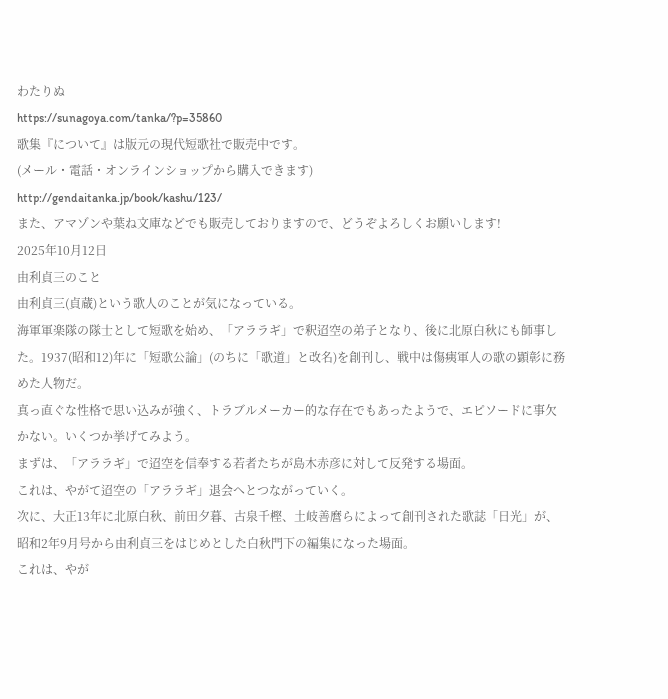わたりぬ
https://sunagoya.com/tanka/?p=35860
歌集『について』は版元の現代短歌社で販売中です。
(メール・電話・オンラインショップから購入できます)
http://gendaitanka.jp/book/kashu/123/
また、アマゾンや葉ね文庫などでも販売しておりますので、どうぞよろしくお願いします!
2025年10月12日
由利貞三のこと
由利貞三(貞蔵)という歌人のことが気になっている。
海軍軍楽隊の隊士として短歌を始め、「アララギ」で釈迢空の弟子となり、後に北原白秋にも師事した。1937(昭和12)年に「短歌公論」(のちに「歌道」と改名)を創刊し、戦中は傷痍軍人の歌の顕彰に務めた人物だ。
真っ直ぐな性格で思い込みが強く、トラブルメーカー的な存在でもあったようで、エピソードに事欠かない。いくつか挙げてみよう。
まずは、「アララギ」で迢空を信奉する若者たちが島木赤彦に対して反発する場面。
これは、やがて迢空の「アララギ」退会へとつながっていく。
次に、大正13年に北原白秋、前田夕暮、古泉千樫、土岐善麿らによって創刊された歌誌「日光」が、昭和2年9月号から由利貞三をはじめとした白秋門下の編集になった場面。
これは、やが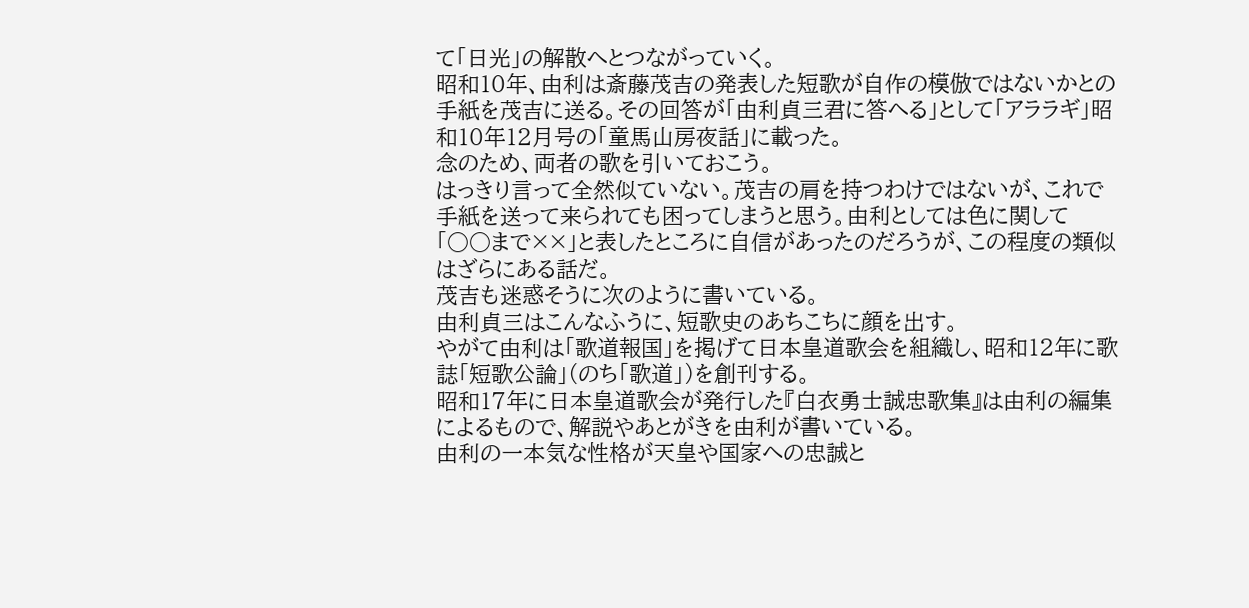て「日光」の解散へとつながっていく。
昭和10年、由利は斎藤茂吉の発表した短歌が自作の模倣ではないかとの手紙を茂吉に送る。その回答が「由利貞三君に答へる」として「アララギ」昭和10年12月号の「童馬山房夜話」に載った。
念のため、両者の歌を引いておこう。
はっきり言って全然似ていない。茂吉の肩を持つわけではないが、これで手紙を送って来られても困ってしまうと思う。由利としては色に関して「○○まで××」と表したところに自信があったのだろうが、この程度の類似はざらにある話だ。
茂吉も迷惑そうに次のように書いている。
由利貞三はこんなふうに、短歌史のあちこちに顔を出す。
やがて由利は「歌道報国」を掲げて日本皇道歌会を組織し、昭和12年に歌誌「短歌公論」(のち「歌道」)を創刊する。
昭和17年に日本皇道歌会が発行した『白衣勇士誠忠歌集』は由利の編集によるもので、解説やあとがきを由利が書いている。
由利の一本気な性格が天皇や国家への忠誠と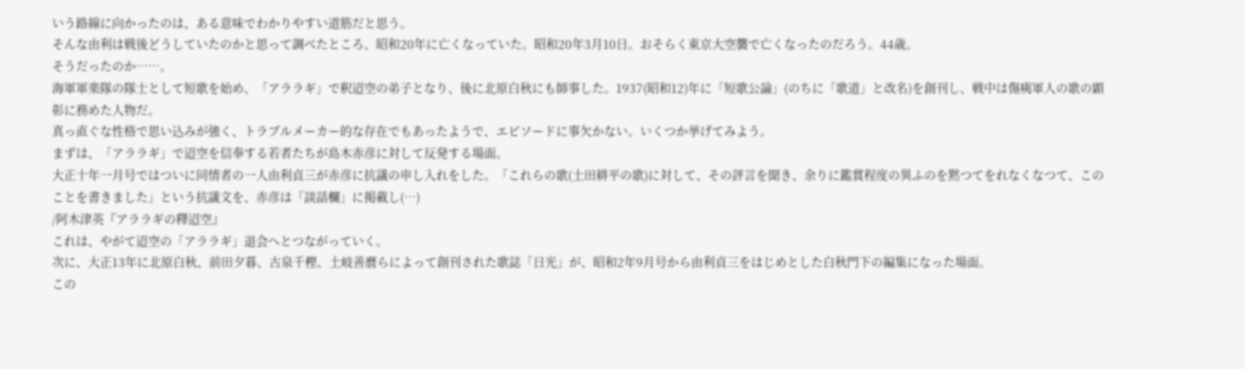いう路線に向かったのは、ある意味でわかりやすい道筋だと思う。
そんな由利は戦後どうしていたのかと思って調べたところ、昭和20年に亡くなっていた。昭和20年3月10日。おそらく東京大空襲で亡くなったのだろう。44歳。
そうだったのか……。
海軍軍楽隊の隊士として短歌を始め、「アララギ」で釈迢空の弟子となり、後に北原白秋にも師事した。1937(昭和12)年に「短歌公論」(のちに「歌道」と改名)を創刊し、戦中は傷痍軍人の歌の顕彰に務めた人物だ。
真っ直ぐな性格で思い込みが強く、トラブルメーカー的な存在でもあったようで、エピソードに事欠かない。いくつか挙げてみよう。
まずは、「アララギ」で迢空を信奉する若者たちが島木赤彦に対して反発する場面。
大正十年一月号ではついに同情者の一人由利貞三が赤彦に抗議の申し入れをした。「これらの歌(土田耕平の歌)に対して、その評言を聞き、余りに鑑賞程度の異ふのを黙つてをれなくなつて、このことを書きました」という抗議文を、赤彦は「談話欄」に掲載し(…)
/阿木津英『アララギの釋迢空』
これは、やがて迢空の「アララギ」退会へとつながっていく。
次に、大正13年に北原白秋、前田夕暮、古泉千樫、土岐善麿らによって創刊された歌誌「日光」が、昭和2年9月号から由利貞三をはじめとした白秋門下の編集になった場面。
この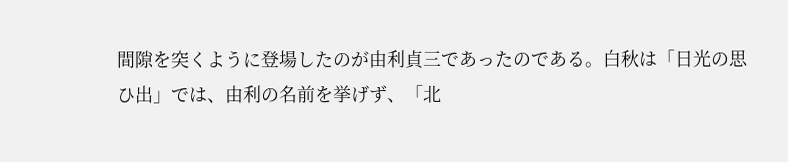間隙を突くように登場したのが由利貞三であったのである。白秋は「日光の思ひ出」では、由利の名前を挙げず、「北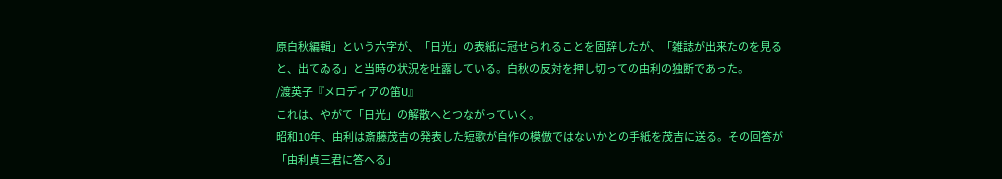原白秋編輯」という六字が、「日光」の表紙に冠せられることを固辞したが、「雑誌が出来たのを見ると、出てゐる」と当時の状況を吐露している。白秋の反対を押し切っての由利の独断であった。
/渡英子『メロディアの笛U』
これは、やがて「日光」の解散へとつながっていく。
昭和10年、由利は斎藤茂吉の発表した短歌が自作の模倣ではないかとの手紙を茂吉に送る。その回答が「由利貞三君に答へる」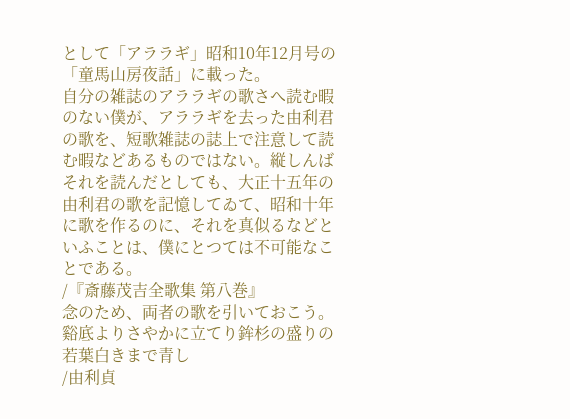として「アララギ」昭和10年12月号の「童馬山房夜話」に載った。
自分の雑誌のアララギの歌さへ読む暇のない僕が、アララギを去った由利君の歌を、短歌雑誌の誌上で注意して読む暇などあるものではない。縦しんばそれを読んだとしても、大正十五年の由利君の歌を記憶してゐて、昭和十年に歌を作るのに、それを真似るなどといふことは、僕にとつては不可能なことである。
/『斎藤茂吉全歌集 第八巻』
念のため、両者の歌を引いておこう。
谿底よりさやかに立てり鉾杉の盛りの若葉白きまで青し
/由利貞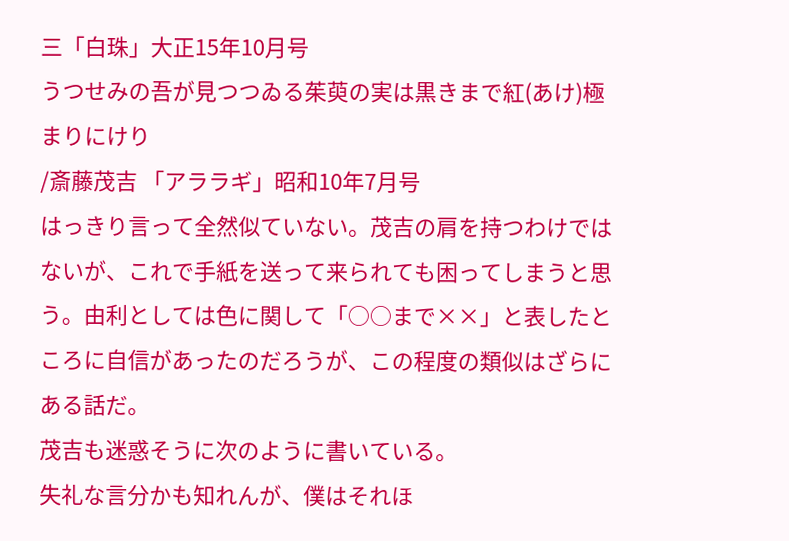三「白珠」大正15年10月号
うつせみの吾が見つつゐる茱萸の実は黒きまで紅(あけ)極まりにけり
/斎藤茂吉 「アララギ」昭和10年7月号
はっきり言って全然似ていない。茂吉の肩を持つわけではないが、これで手紙を送って来られても困ってしまうと思う。由利としては色に関して「○○まで××」と表したところに自信があったのだろうが、この程度の類似はざらにある話だ。
茂吉も迷惑そうに次のように書いている。
失礼な言分かも知れんが、僕はそれほ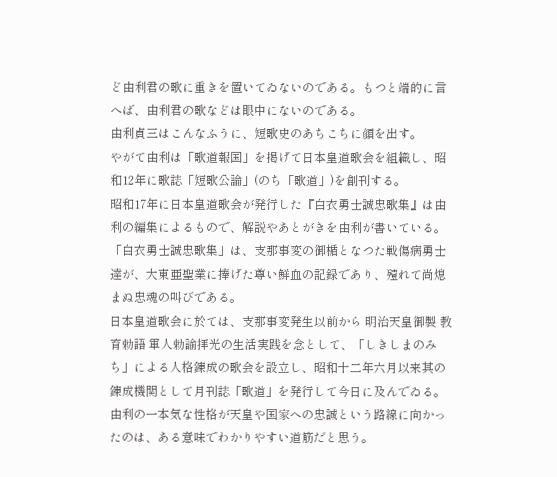ど由利君の歌に重きを置いてゐないのである。もつと端的に言へば、由利君の歌などは眼中にないのである。
由利貞三はこんなふうに、短歌史のあちこちに顔を出す。
やがて由利は「歌道報国」を掲げて日本皇道歌会を組織し、昭和12年に歌誌「短歌公論」(のち「歌道」)を創刊する。
昭和17年に日本皇道歌会が発行した『白衣勇士誠忠歌集』は由利の編集によるもので、解説やあとがきを由利が書いている。
「白衣勇士誠忠歌集」は、支那事変の御楯となつた戦傷病勇士達が、大東亜聖業に捧げた尊い鮮血の記録であり、殪れて尚熄まぬ忠魂の叫びである。
日本皇道歌会に於ては、支那事変発生以前から 明治天皇御製 教育勅語 軍人勅諭拝光の生活実践を念として、「しきしまのみち」による人格錬成の歌会を設立し、昭和十二年六月以来其の錬成機関として月刊誌「歌道」を発行して今日に及んでゐる。
由利の一本気な性格が天皇や国家への忠誠という路線に向かったのは、ある意味でわかりやすい道筋だと思う。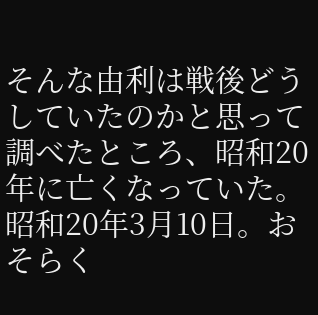そんな由利は戦後どうしていたのかと思って調べたところ、昭和20年に亡くなっていた。昭和20年3月10日。おそらく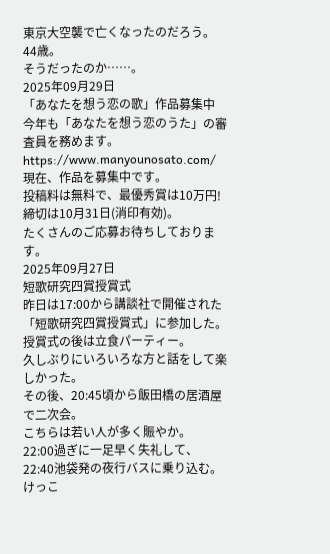東京大空襲で亡くなったのだろう。44歳。
そうだったのか……。
2025年09月29日
「あなたを想う恋の歌」作品募集中
今年も「あなたを想う恋のうた」の審査員を務めます。
https://www.manyounosato.com/
現在、作品を募集中です。
投稿料は無料で、最優秀賞は10万円!
締切は10月31日(消印有効)。
たくさんのご応募お待ちしております。
2025年09月27日
短歌研究四賞授賞式
昨日は17:00から講談社で開催された「短歌研究四賞授賞式」に参加した。
授賞式の後は立食パーティー。
久しぶりにいろいろな方と話をして楽しかった。
その後、20:45頃から飯田橋の居酒屋で二次会。
こちらは若い人が多く賑やか。
22:00過ぎに一足早く失礼して、22:40池袋発の夜行バスに乗り込む。けっこ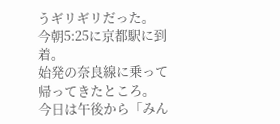うギリギリだった。
今朝5:25に京都駅に到着。
始発の奈良線に乗って帰ってきたところ。
今日は午後から「みん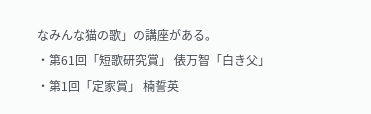なみんな猫の歌」の講座がある。
・第61回「短歌研究賞」 俵万智「白き父」
・第1回「定家賞」 楠誓英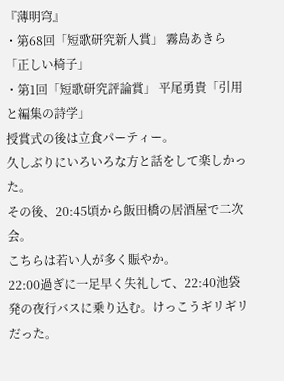『薄明穹』
・第68回「短歌研究新人賞」 霧島あきら「正しい椅子」
・第1回「短歌研究評論賞」 平尾勇貴「引用と編集の詩学」
授賞式の後は立食パーティー。
久しぶりにいろいろな方と話をして楽しかった。
その後、20:45頃から飯田橋の居酒屋で二次会。
こちらは若い人が多く賑やか。
22:00過ぎに一足早く失礼して、22:40池袋発の夜行バスに乗り込む。けっこうギリギリだった。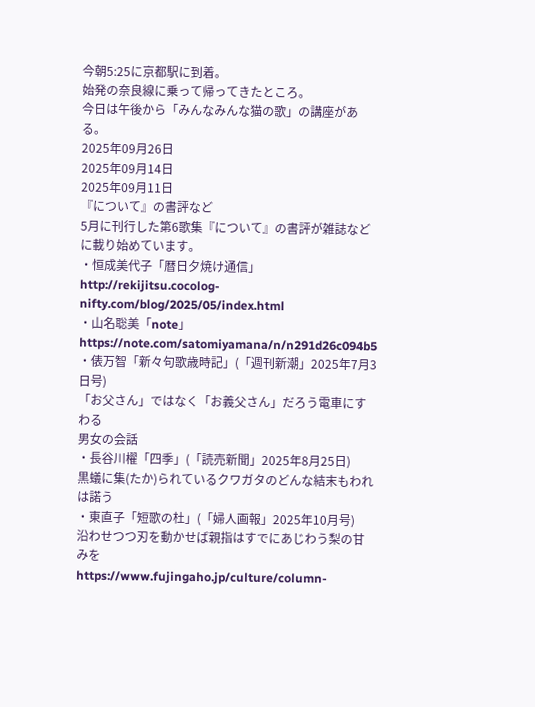今朝5:25に京都駅に到着。
始発の奈良線に乗って帰ってきたところ。
今日は午後から「みんなみんな猫の歌」の講座がある。
2025年09月26日
2025年09月14日
2025年09月11日
『について』の書評など
5月に刊行した第6歌集『について』の書評が雑誌などに載り始めています。
・恒成美代子「暦日夕焼け通信」
http://rekijitsu.cocolog-nifty.com/blog/2025/05/index.html
・山名聡美「note」
https://note.com/satomiyamana/n/n291d26c094b5
・俵万智「新々句歌歳時記」(「週刊新潮」2025年7月3日号)
「お父さん」ではなく「お義父さん」だろう電車にすわる
男女の会話
・長谷川櫂「四季」(「読売新聞」2025年8月25日)
黒蟻に集(たか)られているクワガタのどんな結末もわれは諾う
・東直子「短歌の杜」(「婦人画報」2025年10月号)
沿わせつつ刃を動かせば親指はすでにあじわう梨の甘みを
https://www.fujingaho.jp/culture/column-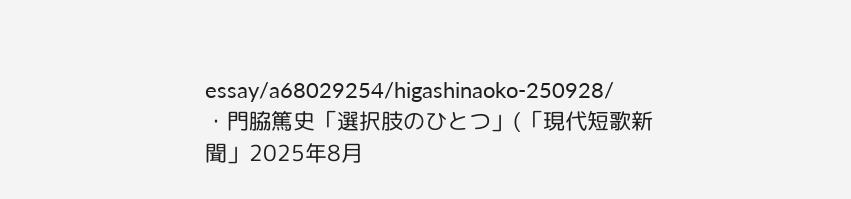essay/a68029254/higashinaoko-250928/
・門脇篤史「選択肢のひとつ」(「現代短歌新聞」2025年8月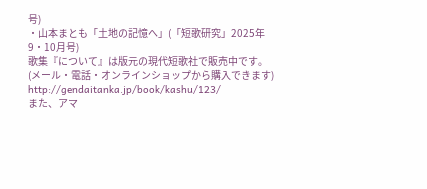号)
・山本まとも「土地の記憶へ」(「短歌研究」2025年9・10月号)
歌集『について』は版元の現代短歌社で販売中です。
(メール・電話・オンラインショップから購入できます)
http://gendaitanka.jp/book/kashu/123/
また、アマ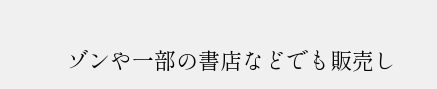ゾンや一部の書店などでも販売し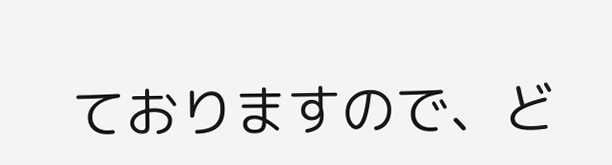ておりますので、ど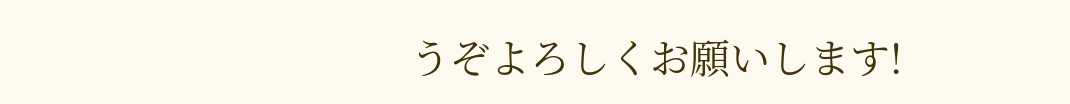うぞよろしくお願いします!